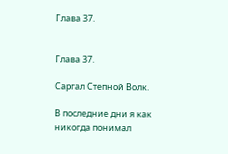Глава 37.


Глава 37.

Саргал Степной Волк.

В последние дни я как никогда понимал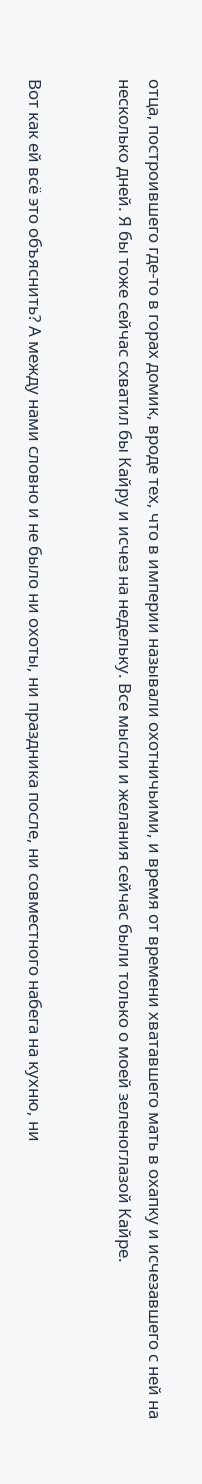отца, построившего где-то в горах домик, вроде тех, что в империи называли охотничьими, и время от времени хватавшего мать в охапку и исчезавшего с ней на несколько дней. Я бы тоже сейчас схватил бы Кайру и исчез на недельку. Все мысли и желания сейчас были только о моей зеленоглазой Кайре.


Вот как ей всё это объяснить? А между нами словно и не было ни охоты, ни праздника после, ни совместного набега на кухню, ни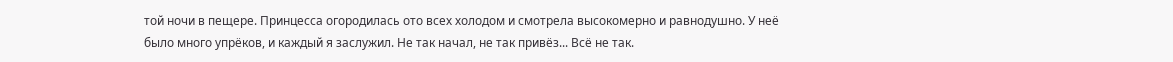той ночи в пещере. Принцесса огородилась ото всех холодом и смотрела высокомерно и равнодушно. У неё было много упрёков, и каждый я заслужил. Не так начал, не так привёз... Всё не так.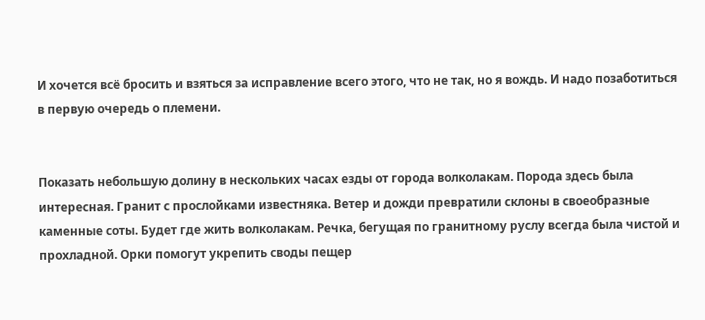И хочется всё бросить и взяться за исправление всего этого, что не так, но я вождь. И надо позаботиться в первую очередь о племени.


Показать небольшую долину в нескольких часах езды от города волколакам. Порода здесь была интересная. Гранит с прослойками известняка. Ветер и дожди превратили склоны в своеобразные каменные соты. Будет где жить волколакам. Речка, бегущая по гранитному руслу всегда была чистой и прохладной. Орки помогут укрепить своды пещер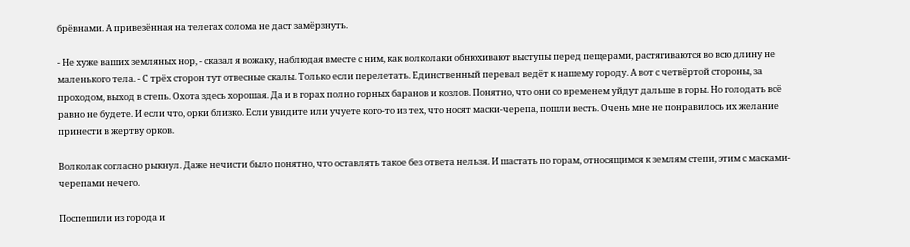брёвнами. А привезённая на телегах солома не даст замёрзнуть.

- Не хуже ваших земляных нор, - сказал я вожаку, наблюдая вместе с ним, как волколаки обнюхивают выступы перед пещерами, растягиваются во всю длину не маленького тела. - С трёх сторон тут отвесные скалы. Только если перелетать. Единственный перевал ведёт к нашему городу. А вот с четвёртой стороны, за проходом, выход в степь. Охота здесь хорошая. Да и в горах полно горных баранов и козлов. Понятно, что они со временем уйдут дальше в горы. Но голодать всё равно не будете. И если что, орки близко. Если увидите или учуете кого-то из тех, что носят маски-черепа, пошли весть. Очень мне не понравилось их желание принести в жертву орков.

Волколак согласно рыкнул. Даже нечисти было понятно, что оставлять такое без ответа нельзя. И шастать по горам, относящимся к землям степи, этим с масками-черепами нечего.

Поспешили из города и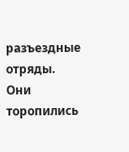разъездные отряды. Они торопились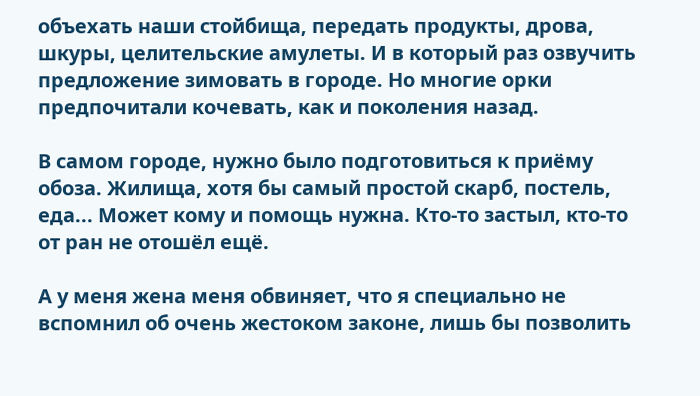объехать наши стойбища, передать продукты, дрова, шкуры, целительские амулеты. И в который раз озвучить предложение зимовать в городе. Но многие орки предпочитали кочевать, как и поколения назад.

В самом городе, нужно было подготовиться к приёму обоза. Жилища, хотя бы самый простой скарб, постель, еда... Может кому и помощь нужна. Кто-то застыл, кто-то от ран не отошёл ещё.

А у меня жена меня обвиняет, что я специально не вспомнил об очень жестоком законе, лишь бы позволить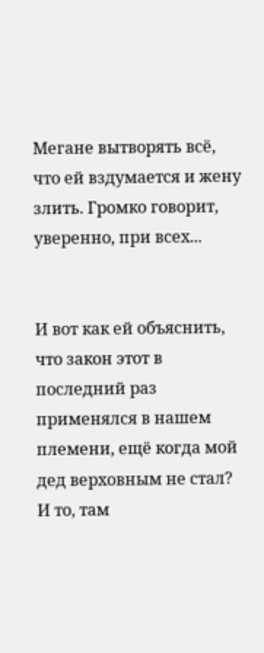Мегане вытворять всё, что ей вздумается и жену злить. Громко говорит, уверенно, при всех...


И вот как ей объяснить, что закон этот в последний раз применялся в нашем племени, ещё когда мой дед верховным не стал? И то, там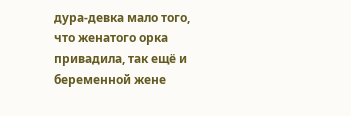дура-девка мало того, что женатого орка привадила, так ещё и беременной жене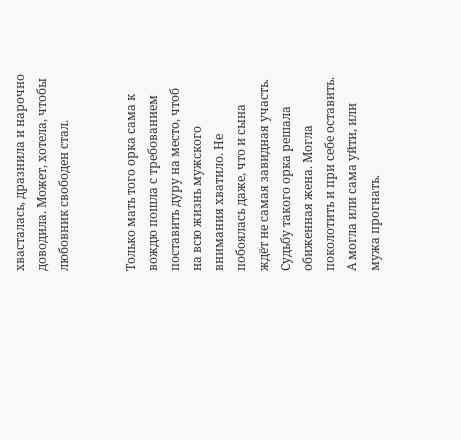хвасталась, дразнила и нарочно доводила. Может, хотела, чтобы любовник свободен стал.


Только мать того орка сама к вождю пошла с требованием поставить дуру на место, чтоб на всю жизнь мужского внимания хватило. Не побоялась даже, что и сына ждёт не самая завидная участь. Судьбу такого орка решала обиженная жена. Могла поколотить и при себе оставить. А могла или сама уйти, или мужа прогнать.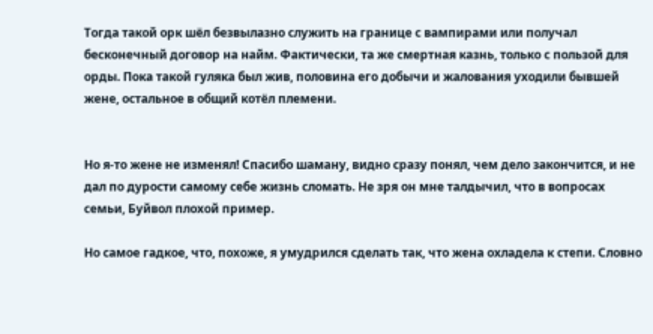Тогда такой орк шёл безвылазно служить на границе с вампирами или получал бесконечный договор на найм. Фактически, та же смертная казнь, только с пользой для орды. Пока такой гуляка был жив, половина его добычи и жалования уходили бывшей жене, остальное в общий котёл племени.


Но я-то жене не изменял! Спасибо шаману, видно сразу понял, чем дело закончится, и не дал по дурости самому себе жизнь сломать. Не зря он мне талдычил, что в вопросах семьи, Буйвол плохой пример.

Но самое гадкое, что, похоже, я умудрился сделать так, что жена охладела к степи. Словно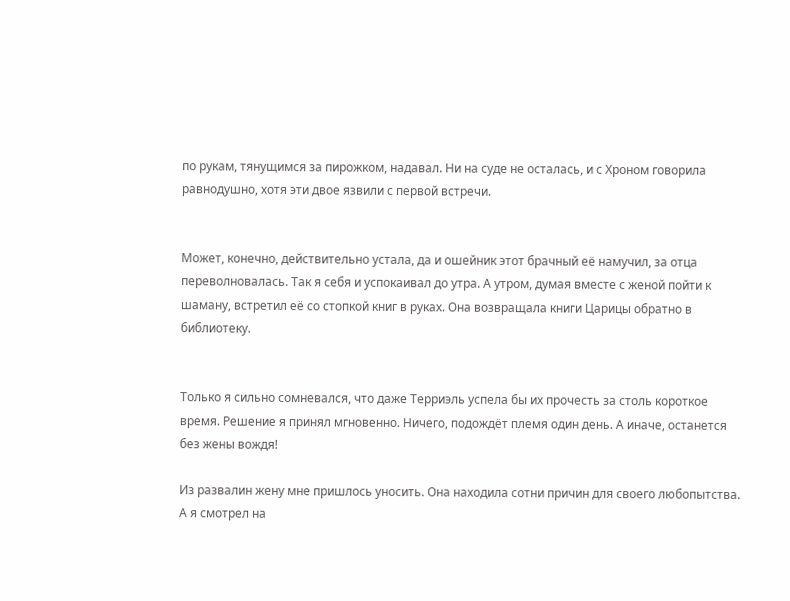по рукам, тянущимся за пирожком, надавал. Ни на суде не осталась, и с Хроном говорила равнодушно, хотя эти двое язвили с первой встречи.


Может, конечно, действительно устала, да и ошейник этот брачный её намучил, за отца переволновалась. Так я себя и успокаивал до утра. А утром, думая вместе с женой пойти к шаману, встретил её со стопкой книг в руках. Она возвращала книги Царицы обратно в библиотеку.


Только я сильно сомневался, что даже Терриэль успела бы их прочесть за столь короткое время. Решение я принял мгновенно. Ничего, подождёт племя один день. А иначе, останется без жены вождя!

Из развалин жену мне пришлось уносить. Она находила сотни причин для своего любопытства. А я смотрел на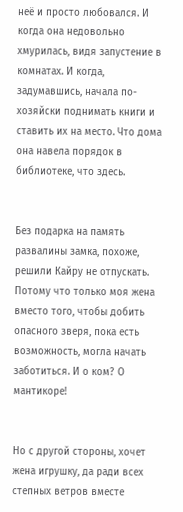неё и просто любовался. И когда она недовольно хмурилась, видя запустение в комнатах. И когда, задумавшись, начала по-хозяйски поднимать книги и ставить их на место. Что дома она навела порядок в библиотеке, что здесь.


Без подарка на память развалины замка, похоже, решили Кайру не отпускать. Потому что только моя жена вместо того, чтобы добить опасного зверя, пока есть возможность, могла начать заботиться. И о ком? О мантикоре!


Но с другой стороны, хочет жена игрушку, да ради всех степных ветров вместе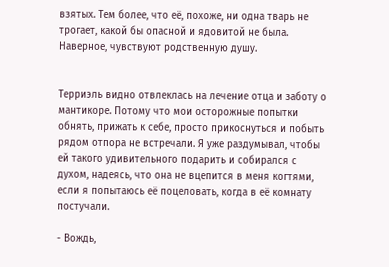взятых. Тем более, что её, похоже, ни одна тварь не трогает, какой бы опасной и ядовитой не была. Наверное, чувствуют родственную душу.


Терриэль видно отвлеклась на лечение отца и заботу о мантикоре. Потому что мои осторожные попытки обнять, прижать к себе, просто прикоснуться и побыть рядом отпора не встречали. Я уже раздумывал, чтобы ей такого удивительного подарить и собирался с духом, надеясь, что она не вцепится в меня когтями, если я попытаюсь её поцеловать, когда в её комнату постучали.

- Вождь,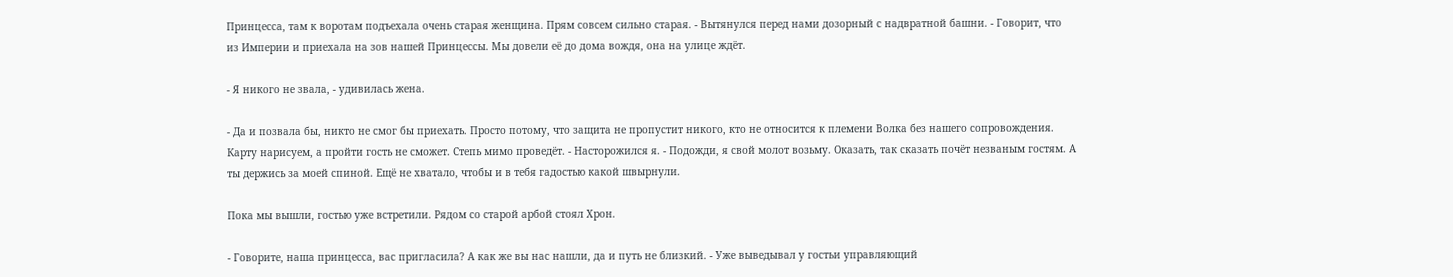Принцесса, там к воротам подъехала очень старая женщина. Прям совсем сильно старая. - Вытянулся перед нами дозорный с надвратной башни. - Говорит, что из Империи и приехала на зов нашей Принцессы. Мы довели её до дома вождя, она на улице ждёт.

- Я никого не звала, - удивилась жена.

- Да и позвала бы, никто не смог бы приехать. Просто потому, что защита не пропустит никого, кто не относится к племени Волка без нашего сопровождения. Карту нарисуем, а пройти гость не сможет. Степь мимо проведёт. - Насторожился я. - Подожди, я свой молот возьму. Оказать, так сказать почёт незваным гостям. А ты держись за моей спиной. Ещё не хватало, чтобы и в тебя гадостью какой швырнули.

Пока мы вышли, гостью уже встретили. Рядом со старой арбой стоял Хрон.

- Говорите, наша принцесса, вас пригласила? А как же вы нас нашли, да и путь не близкий. - Уже выведывал у гостьи управляющий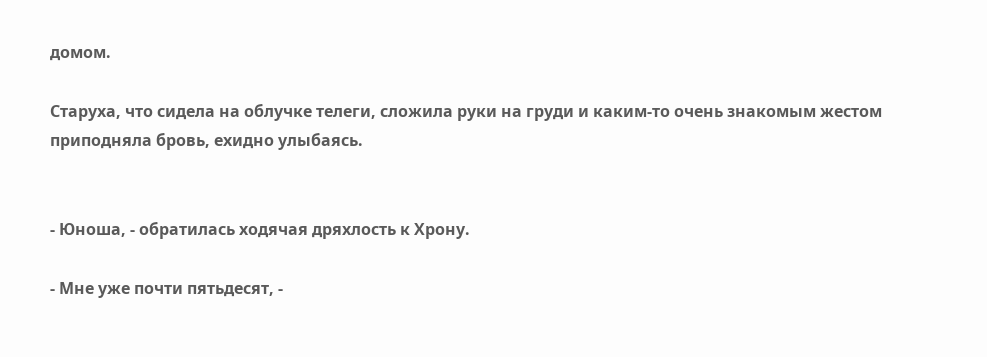домом.

Старуха, что сидела на облучке телеги, сложила руки на груди и каким-то очень знакомым жестом приподняла бровь, ехидно улыбаясь.


- Юноша, - обратилась ходячая дряхлость к Хрону.

- Мне уже почти пятьдесят, -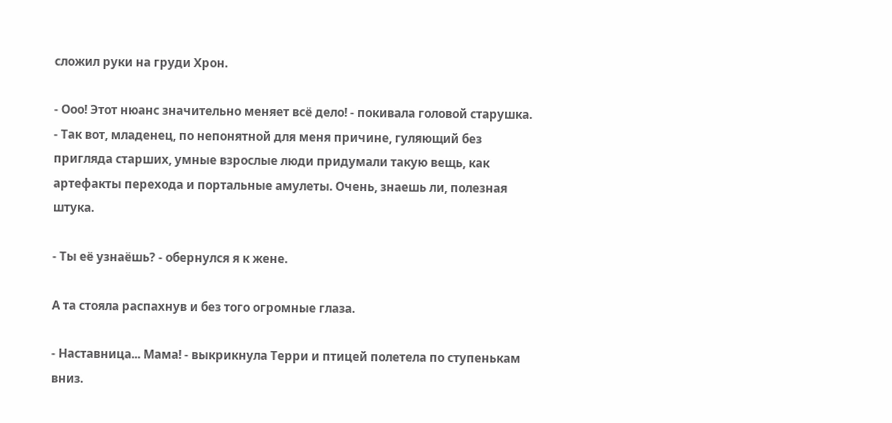сложил руки на груди Хрон.

- Ооо! Этот нюанс значительно меняет всё дело! - покивала головой старушка. - Так вот, младенец, по непонятной для меня причине, гуляющий без пригляда старших, умные взрослые люди придумали такую вещь, как артефакты перехода и портальные амулеты. Очень, знаешь ли, полезная штука.

- Ты её узнаëшь? - обернулся я к жене.

А та стояла распахнув и без того огромные глаза.

- Наставница... Мама! - выкрикнула Терри и птицей полетела по ступенькам вниз.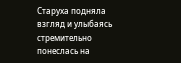Старуха подняла взгляд и улыбаясь стремительно понеслась на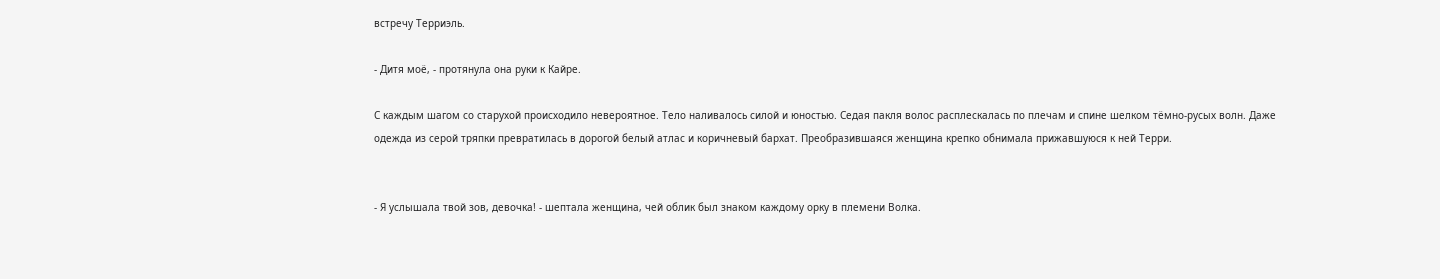встречу Терриэль.

- Дитя моё, - протянула она руки к Кайре.

С каждым шагом со старухой происходило невероятное. Тело наливалось силой и юностью. Седая пакля волос расплескалась по плечам и спине шелком тëмно-русых волн. Даже одежда из серой тряпки превратилась в дорогой белый атлас и коричневый бархат. Преобразившаяся женщина крепко обнимала прижавшуюся к ней Терри.


- Я услышала твой зов, девочка! - шептала женщина, чей облик был знаком каждому орку в племени Волка.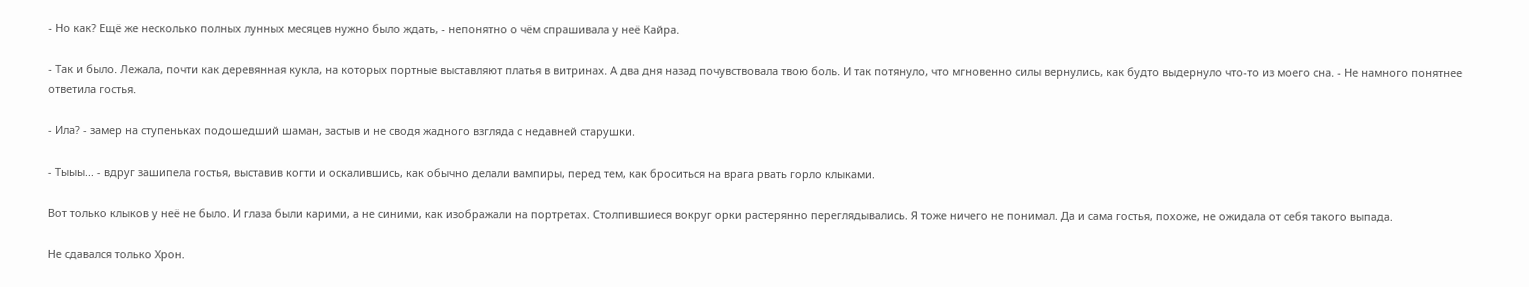- Но как? Ещё же несколько полных лунных месяцев нужно было ждать, - непонятно о чём спрашивала у неё Кайра.

- Так и было. Лежала, почти как деревянная кукла, на которых портные выставляют платья в витринах. А два дня назад почувствовала твою боль. И так потянуло, что мгновенно силы вернулись, как будто выдернуло что-то из моего сна. - Не намного понятнее ответила гостья.

- Ила? - замер на ступеньках подошедший шаман, застыв и не сводя жадного взгляда с недавней старушки.

- Тыыы... - вдруг зашипела гостья, выставив когти и оскалившись, как обычно делали вампиры, перед тем, как броситься на врага рвать горло клыками.

Вот только клыков у неё не было. И глаза были карими, а не синими, как изображали на портретах. Столпившиеся вокруг орки растерянно переглядывались. Я тоже ничего не понимал. Да и сама гостья, похоже, не ожидала от себя такого выпада.

Не сдавался только Хрон.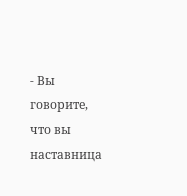- Вы говорите, что вы наставница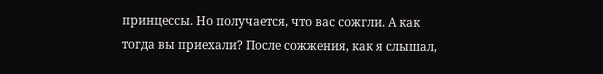принцессы. Но получается, что вас сожгли. А как тогда вы приехали? После сожжения, как я слышал,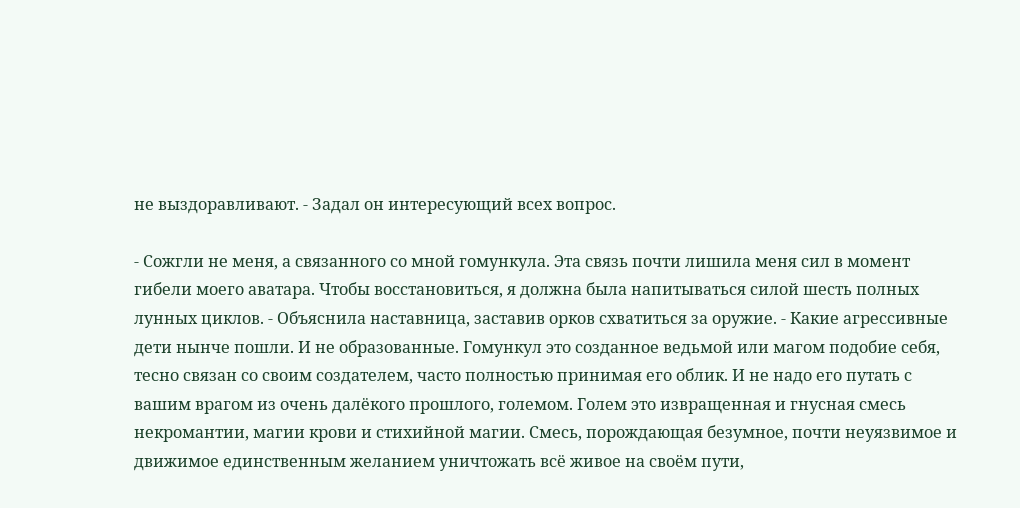не выздоравливают. - Задал он интересующий всех вопрос.

- Сожгли не меня, а связанного со мной гомункула. Эта связь почти лишила меня сил в момент гибели моего аватара. Чтобы восстановиться, я должна была напитываться силой шесть полных лунных циклов. - Объяснила наставница, заставив орков схватиться за оружие. - Какие агрессивные дети нынче пошли. И не образованные. Гомункул это созданное ведьмой или магом подобие себя, тесно связан со своим создателем, часто полностью принимая его облик. И не надо его путать с вашим врагом из очень далёкого прошлого, големом. Голем это извращенная и гнусная смесь некромантии, магии крови и стихийной магии. Смесь, порождающая безумное, почти неуязвимое и движимое единственным желанием уничтожать всё живое на своём пути,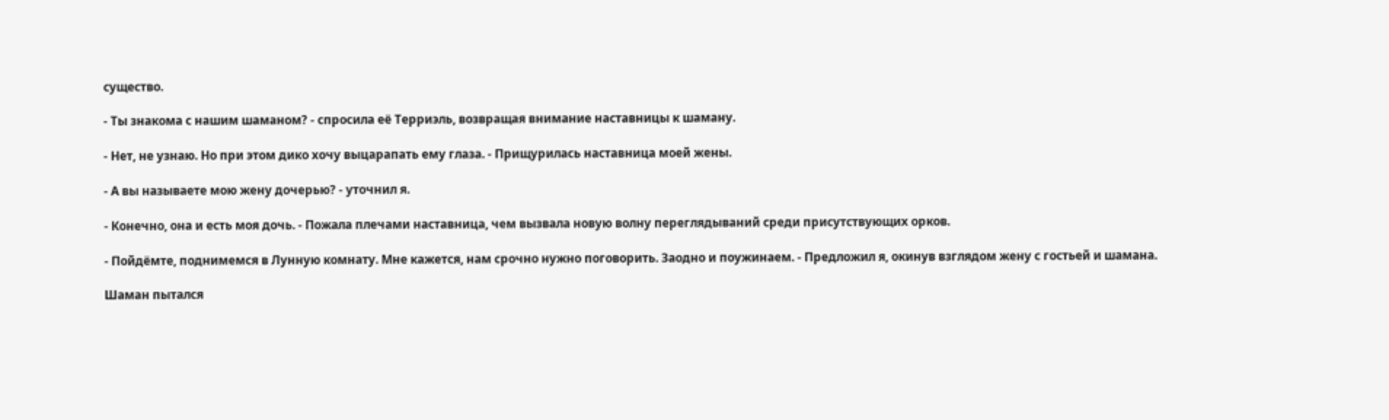существо.

- Ты знакома с нашим шаманом? - спросила её Терриэль, возвращая внимание наставницы к шаману.

- Нет, не узнаю. Но при этом дико хочу выцарапать ему глаза. - Прищурилась наставница моей жены.

- А вы называете мою жену дочерью? - уточнил я.

- Конечно, она и есть моя дочь. - Пожала плечами наставница, чем вызвала новую волну переглядываний среди присутствующих орков.

- Пойдёмте, поднимемся в Лунную комнату. Мне кажется, нам срочно нужно поговорить. Заодно и поужинаем. - Предложил я, окинув взглядом жену с гостьей и шамана.

Шаман пытался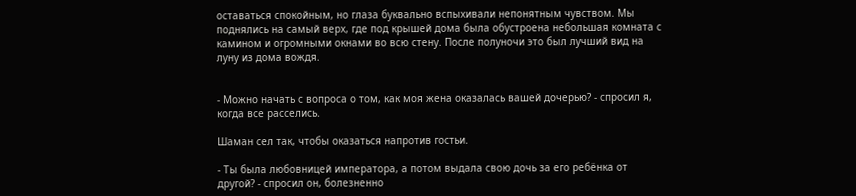оставаться спокойным, но глаза буквально вспыхивали непонятным чувством. Мы поднялись на самый верх, где под крышей дома была обустроена небольшая комната с камином и огромными окнами во всю стену. После полуночи это был лучший вид на луну из дома вождя.


- Можно начать с вопроса о том, как моя жена оказалась вашей дочерью? - спросил я, когда все расселись.

Шаман сел так, чтобы оказаться напротив гостьи.

- Ты была любовницей императора, а потом выдала свою дочь за его ребёнка от другой? - спросил он, болезненно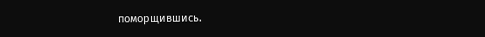поморщившись.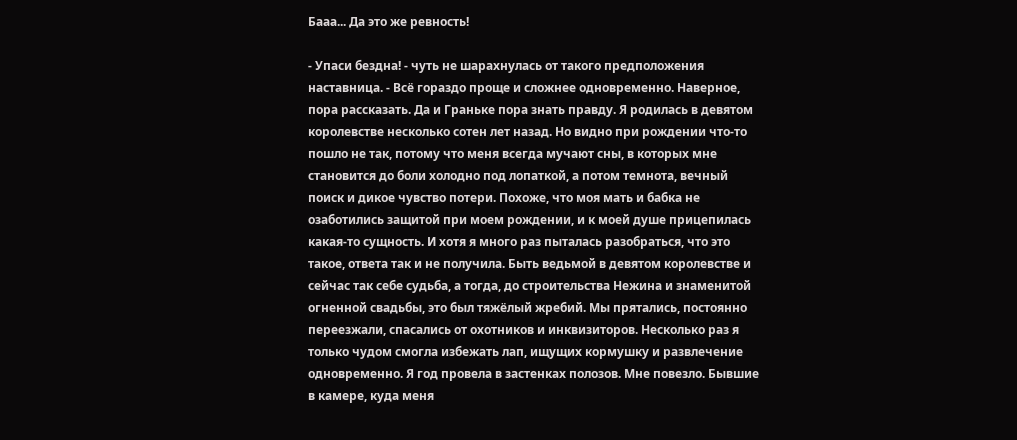Бааа... Да это же ревность!

- Упаси бездна! - чуть не шарахнулась от такого предположения наставница. - Всё гораздо проще и сложнее одновременно. Наверное, пора рассказать. Да и Граньке пора знать правду. Я родилась в девятом королевстве несколько сотен лет назад. Но видно при рождении что-то пошло не так, потому что меня всегда мучают сны, в которых мне становится до боли холодно под лопаткой, а потом темнота, вечный поиск и дикое чувство потери. Похоже, что моя мать и бабка не озаботились защитой при моем рождении, и к моей душе прицепилась какая-то сущность. И хотя я много раз пыталась разобраться, что это такое, ответа так и не получила. Быть ведьмой в девятом королевстве и сейчас так себе судьба, а тогда, до строительства Нежина и знаменитой огненной свадьбы, это был тяжёлый жребий. Мы прятались, постоянно переезжали, спасались от охотников и инквизиторов. Несколько раз я только чудом смогла избежать лап, ищущих кормушку и развлечение одновременно. Я год провела в застенках полозов. Мне повезло. Бывшие в камере, куда меня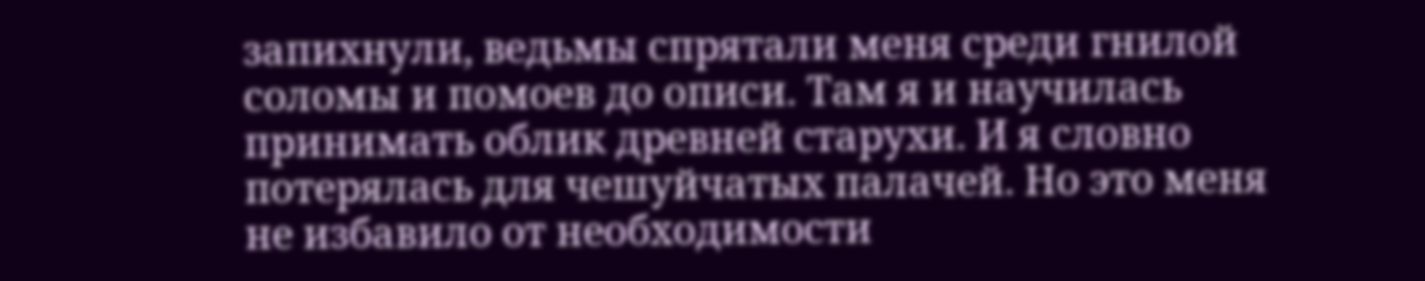запихнули, ведьмы спрятали меня среди гнилой соломы и помоев до описи. Там я и научилась принимать облик древней старухи. И я словно потерялась для чешуйчатых палачей. Но это меня не избавило от необходимости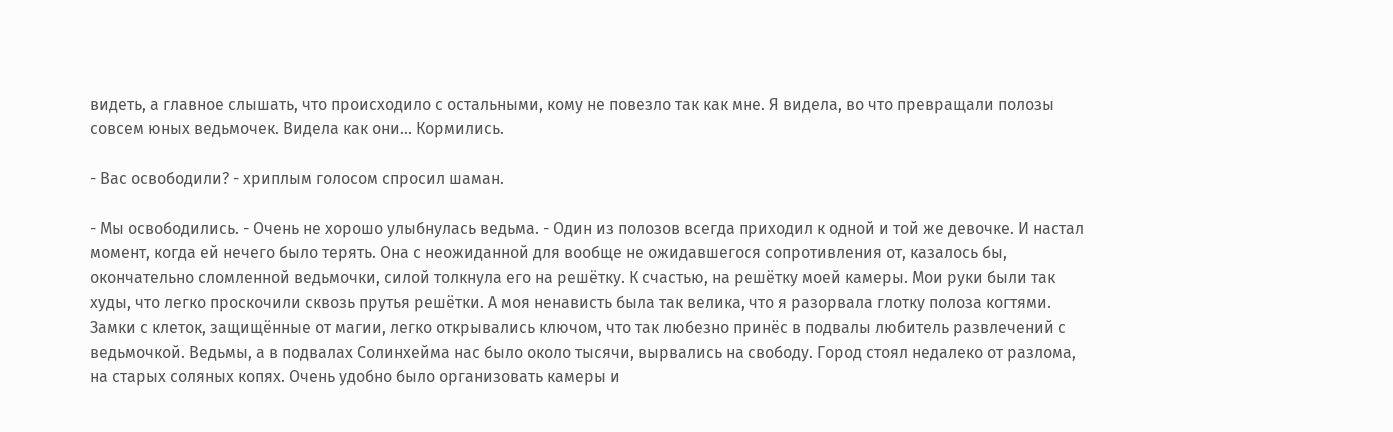видеть, а главное слышать, что происходило с остальными, кому не повезло так как мне. Я видела, во что превращали полозы совсем юных ведьмочек. Видела как они... Кормились.

- Вас освободили? - хриплым голосом спросил шаман.

- Мы освободились. - Очень не хорошо улыбнулась ведьма. - Один из полозов всегда приходил к одной и той же девочке. И настал момент, когда ей нечего было терять. Она с неожиданной для вообще не ожидавшегося сопротивления от, казалось бы, окончательно сломленной ведьмочки, силой толкнула его на решётку. К счастью, на решётку моей камеры. Мои руки были так худы, что легко проскочили сквозь прутья решётки. А моя ненависть была так велика, что я разорвала глотку полоза когтями. Замки с клеток, защищённые от магии, легко открывались ключом, что так любезно принёс в подвалы любитель развлечений с ведьмочкой. Ведьмы, а в подвалах Солинхейма нас было около тысячи, вырвались на свободу. Город стоял недалеко от разлома, на старых соляных копях. Очень удобно было организовать камеры и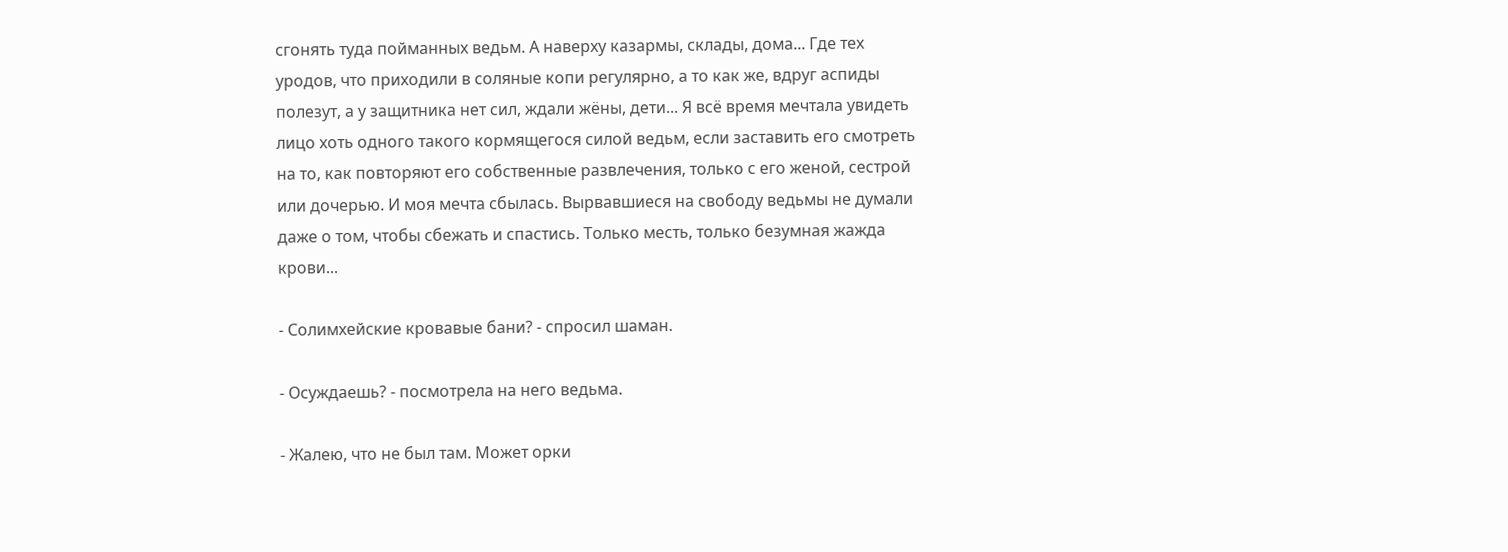сгонять туда пойманных ведьм. А наверху казармы, склады, дома... Где тех уродов, что приходили в соляные копи регулярно, а то как же, вдруг аспиды полезут, а у защитника нет сил, ждали жëны, дети... Я всё время мечтала увидеть лицо хоть одного такого кормящегося силой ведьм, если заставить его смотреть на то, как повторяют его собственные развлечения, только с его женой, сестрой или дочерью. И моя мечта сбылась. Вырвавшиеся на свободу ведьмы не думали даже о том, чтобы сбежать и спастись. Только месть, только безумная жажда крови...

- Солимхейские кровавые бани? - спросил шаман.

- Осуждаешь? - посмотрела на него ведьма.

- Жалею, что не был там. Может орки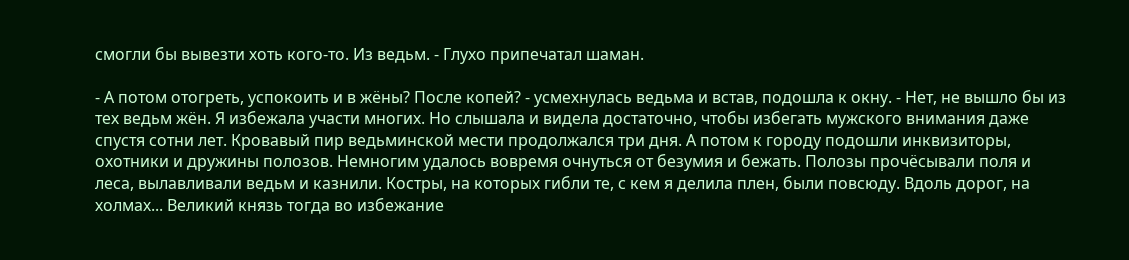смогли бы вывезти хоть кого-то. Из ведьм. - Глухо припечатал шаман.

- А потом отогреть, успокоить и в жëны? После копей? - усмехнулась ведьма и встав, подошла к окну. - Нет, не вышло бы из тех ведьм жён. Я избежала участи многих. Но слышала и видела достаточно, чтобы избегать мужского внимания даже спустя сотни лет. Кровавый пир ведьминской мести продолжался три дня. А потом к городу подошли инквизиторы, охотники и дружины полозов. Немногим удалось вовремя очнуться от безумия и бежать. Полозы прочёсывали поля и леса, вылавливали ведьм и казнили. Костры, на которых гибли те, с кем я делила плен, были повсюду. Вдоль дорог, на холмах... Великий князь тогда во избежание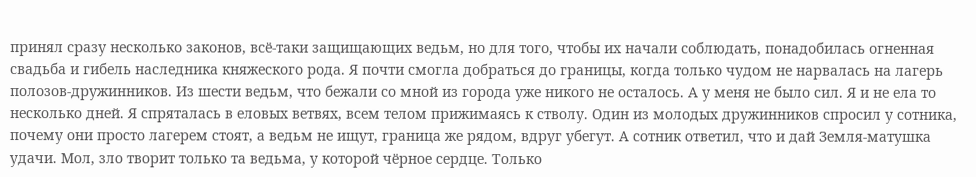принял сразу несколько законов, всё-таки защищающих ведьм, но для того, чтобы их начали соблюдать, понадобилась огненная свадьба и гибель наследника княжеского рода. Я почти смогла добраться до границы, когда только чудом не нарвалась на лагерь полозов-дружинников. Из шести ведьм, что бежали со мной из города уже никого не осталось. А у меня не было сил. Я и не ела то несколько дней. Я спряталась в еловых ветвях, всем телом прижимаясь к стволу. Один из молодых дружинников спросил у сотника, почему они просто лагерем стоят, а ведьм не ищут, граница же рядом, вдруг убегут. А сотник ответил, что и дай Земля-матушка удачи. Мол, зло творит только та ведьма, у которой чёрное сердце. Только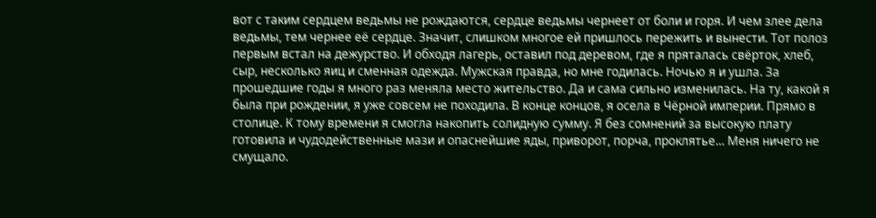вот с таким сердцем ведьмы не рождаются, сердце ведьмы чернеет от боли и горя. И чем злее дела ведьмы, тем чернее её сердце. Значит, слишком многое ей пришлось пережить и вынести. Тот полоз первым встал на дежурство. И обходя лагерь, оставил под деревом, где я пряталась свёрток, хлеб, сыр, несколько яиц и сменная одежда. Мужская правда, но мне годилась. Ночью я и ушла. За прошедшие годы я много раз меняла место жительство. Да и сама сильно изменилась. На ту, какой я была при рождении, я уже совсем не походила. В конце концов, я осела в Чёрной империи. Прямо в столице. К тому времени я смогла накопить солидную сумму. Я без сомнений за высокую плату готовила и чудодейственные мази и опаснейшие яды, приворот, порча, проклятье... Меня ничего не смущало.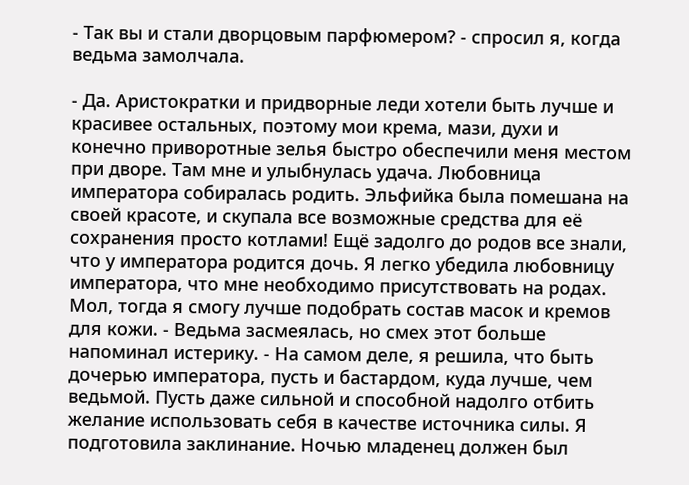- Так вы и стали дворцовым парфюмером? - спросил я, когда ведьма замолчала.

- Да. Аристократки и придворные леди хотели быть лучше и красивее остальных, поэтому мои крема, мази, духи и конечно приворотные зелья быстро обеспечили меня местом при дворе. Там мне и улыбнулась удача. Любовница императора собиралась родить. Эльфийка была помешана на своей красоте, и скупала все возможные средства для её сохранения просто котлами! Ещё задолго до родов все знали, что у императора родится дочь. Я легко убедила любовницу императора, что мне необходимо присутствовать на родах. Мол, тогда я смогу лучше подобрать состав масок и кремов для кожи. - Ведьма засмеялась, но смех этот больше напоминал истерику. - На самом деле, я решила, что быть дочерью императора, пусть и бастардом, куда лучше, чем ведьмой. Пусть даже сильной и способной надолго отбить желание использовать себя в качестве источника силы. Я подготовила заклинание. Ночью младенец должен был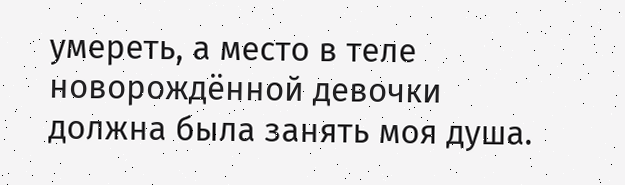умереть, а место в теле новорождённой девочки должна была занять моя душа.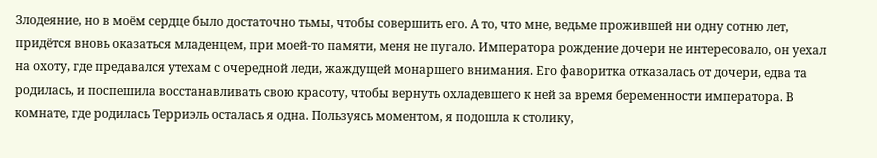Злодеяние, но в моём сердце было достаточно тьмы, чтобы совершить его. А то, что мне, ведьме прожившей ни одну сотню лет, придётся вновь оказаться младенцем, при моей-то памяти, меня не пугало. Императора рождение дочери не интересовало, он уехал на охоту, где предавался утехам с очередной леди, жаждущей монаршего внимания. Его фаворитка отказалась от дочери, едва та родилась, и поспешила восстанавливать свою красоту, чтобы вернуть охладевшего к ней за время беременности императора. В комнате, где родилась Терриэль осталась я одна. Пользуясь моментом, я подошла к столику,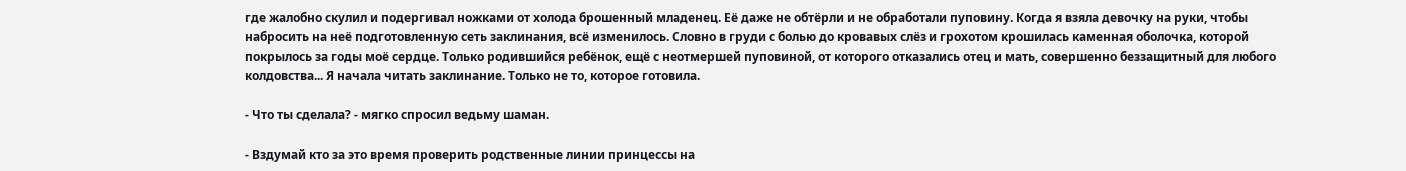где жалобно скулил и подергивал ножками от холода брошенный младенец. Её даже не обтëрли и не обработали пуповину. Когда я взяла девочку на руки, чтобы набросить на неё подготовленную сеть заклинания, всё изменилось. Словно в груди с болью до кровавых слëз и грохотом крошилась каменная оболочка, которой покрылось за годы моё сердце. Только родившийся ребёнок, ещё с неотмершей пуповиной, от которого отказались отец и мать, совершенно беззащитный для любого колдовства... Я начала читать заклинание. Только не то, которое готовила.

- Что ты сделала? - мягко спросил ведьму шаман.

- Вздумай кто за это время проверить родственные линии принцессы на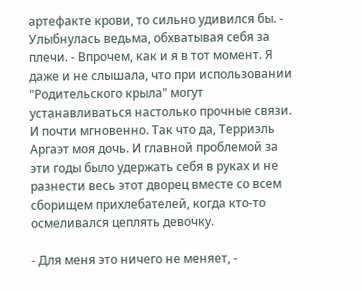артефакте крови, то сильно удивился бы. - Улыбнулась ведьма, обхватывая себя за плечи. - Впрочем, как и я в тот момент. Я даже и не слышала, что при использовании "Родительского крыла" могут устанавливаться настолько прочные связи. И почти мгновенно. Так что да, Терриэль Аргаэт моя дочь. И главной проблемой за эти годы было удержать себя в руках и не разнести весь этот дворец вместе со всем сборищем прихлебателей, когда кто-то осмеливался цеплять девочку.

- Для меня это ничего не меняет, -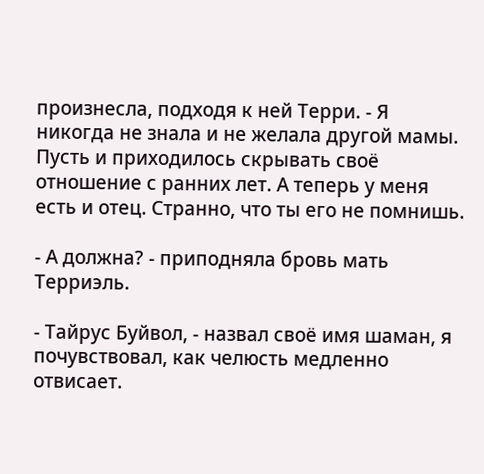произнесла, подходя к ней Терри. - Я никогда не знала и не желала другой мамы. Пусть и приходилось скрывать своё отношение с ранних лет. А теперь у меня есть и отец. Странно, что ты его не помнишь.

- А должна? - приподняла бровь мать Терриэль.

- Тайрус Буйвол, - назвал своё имя шаман, я почувствовал, как челюсть медленно отвисает.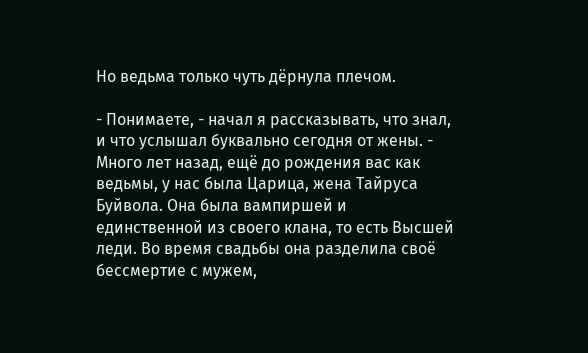Но ведьма только чуть дёрнула плечом.

- Понимаете, - начал я рассказывать, что знал, и что услышал буквально сегодня от жены. - Много лет назад, ещё до рождения вас как ведьмы, у нас была Царица, жена Тайруса Буйвола. Она была вампиршей и единственной из своего клана, то есть Высшей леди. Во время свадьбы она разделила своё бессмертие с мужем,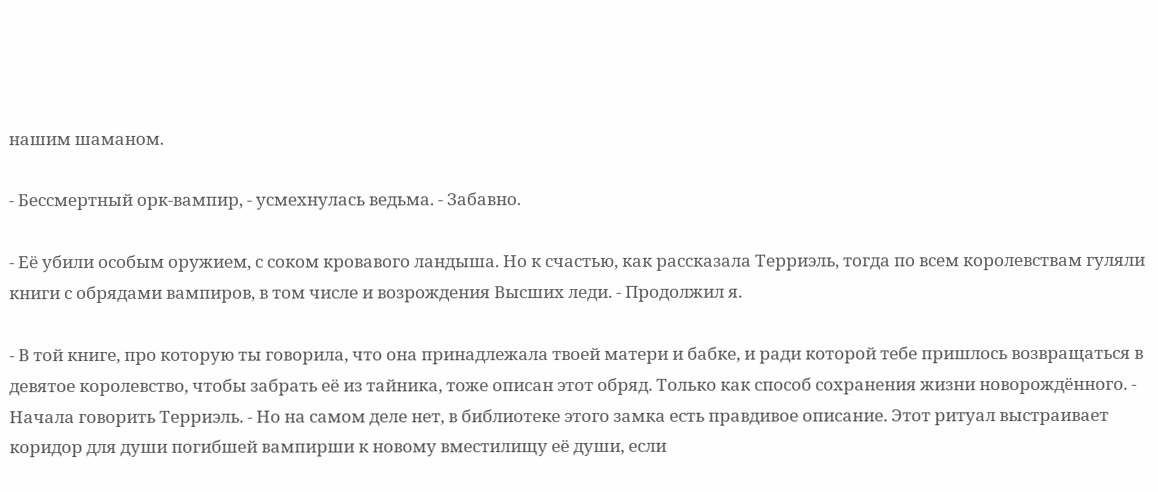нашим шаманом.

- Бессмертный орк-вампир, - усмехнулась ведьма. - Забавно.

- Её убили особым оружием, с соком кровавого ландыша. Но к счастью, как рассказала Терриэль, тогда по всем королевствам гуляли книги с обрядами вампиров, в том числе и возрождения Высших леди. - Продолжил я.

- В той книге, про которую ты говорила, что она принадлежала твоей матери и бабке, и ради которой тебе пришлось возвращаться в девятое королевство, чтобы забрать её из тайника, тоже описан этот обряд. Только как способ сохранения жизни новорождённого. - Начала говорить Терриэль. - Но на самом деле нет, в библиотеке этого замка есть правдивое описание. Этот ритуал выстраивает коридор для души погибшей вампирши к новому вместилищу её души, если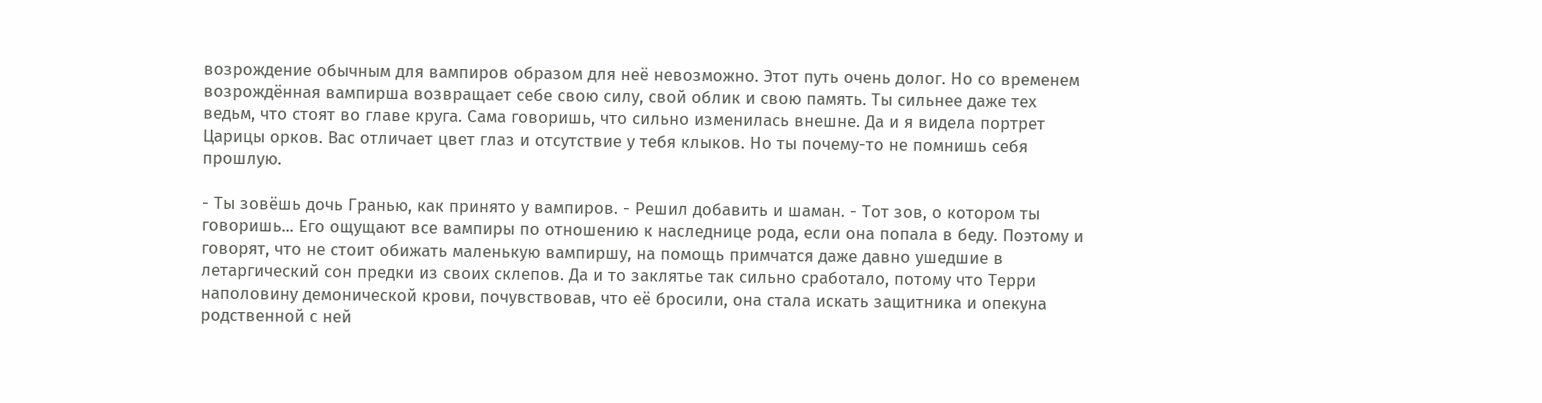возрождение обычным для вампиров образом для неё невозможно. Этот путь очень долог. Но со временем возрождённая вампирша возвращает себе свою силу, свой облик и свою память. Ты сильнее даже тех ведьм, что стоят во главе круга. Сама говоришь, что сильно изменилась внешне. Да и я видела портрет Царицы орков. Вас отличает цвет глаз и отсутствие у тебя клыков. Но ты почему-то не помнишь себя прошлую.

- Ты зовёшь дочь Гранью, как принято у вампиров. - Решил добавить и шаман. - Тот зов, о котором ты говоришь... Его ощущают все вампиры по отношению к наследнице рода, если она попала в беду. Поэтому и говорят, что не стоит обижать маленькую вампиршу, на помощь примчатся даже давно ушедшие в летаргический сон предки из своих склепов. Да и то заклятье так сильно сработало, потому что Терри наполовину демонической крови, почувствовав, что её бросили, она стала искать защитника и опекуна родственной с ней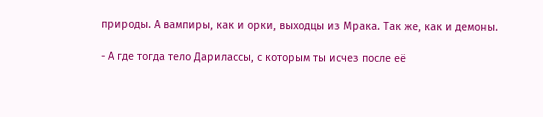природы. А вампиры, как и орки, выходцы из Мрака. Так же, как и демоны.

- А где тогда тело Дарилассы, с которым ты исчез после её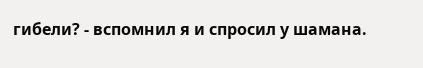гибели? - вспомнил я и спросил у шамана.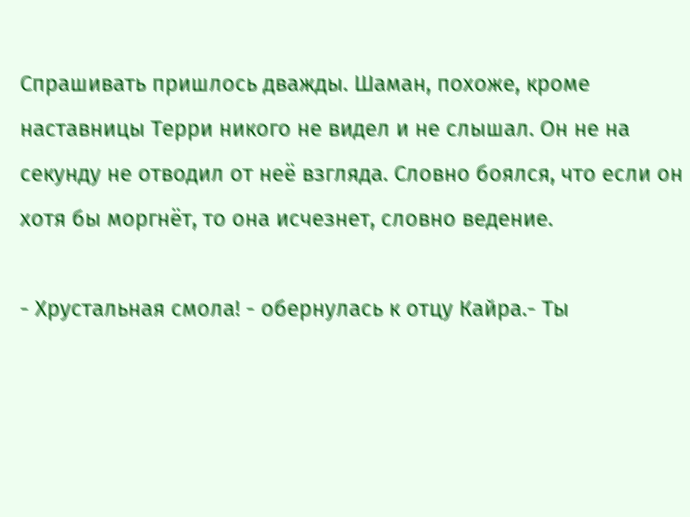Спрашивать пришлось дважды. Шаман, похоже, кроме наставницы Терри никого не видел и не слышал. Он не на секунду не отводил от неё взгляда. Словно боялся, что если он хотя бы моргнëт, то она исчезнет, словно ведение.

- Хрустальная смола! - обернулась к отцу Кайра.- Ты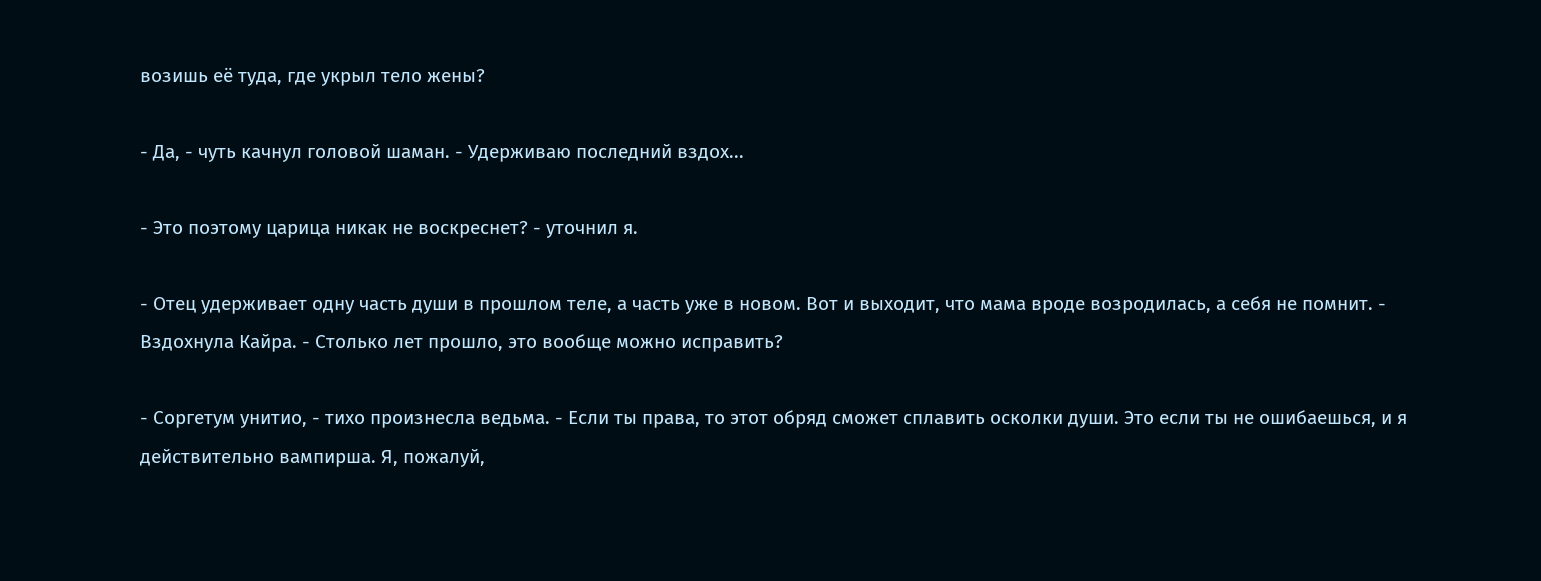возишь её туда, где укрыл тело жены?

- Да, - чуть качнул головой шаман. - Удерживаю последний вздох...

- Это поэтому царица никак не воскреснет? - уточнил я.

- Отец удерживает одну часть души в прошлом теле, а часть уже в новом. Вот и выходит, что мама вроде возродилась, а себя не помнит. - Вздохнула Кайра. - Столько лет прошло, это вообще можно исправить?

- Соргетум унитио, - тихо произнесла ведьма. - Если ты права, то этот обряд сможет сплавить осколки души. Это если ты не ошибаешься, и я действительно вампирша. Я, пожалуй,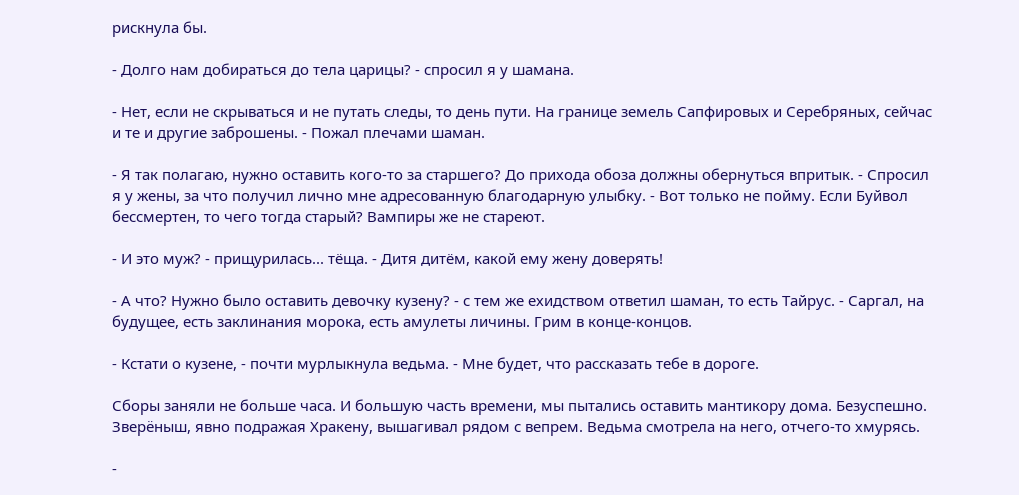рискнула бы.

- Долго нам добираться до тела царицы? - спросил я у шамана.

- Нет, если не скрываться и не путать следы, то день пути. На границе земель Сапфировых и Серебряных, сейчас и те и другие заброшены. - Пожал плечами шаман.

- Я так полагаю, нужно оставить кого-то за старшего? До прихода обоза должны обернуться впритык. - Спросил я у жены, за что получил лично мне адресованную благодарную улыбку. - Вот только не пойму. Если Буйвол бессмертен, то чего тогда старый? Вампиры же не стареют.

- И это муж? - прищурилась... тёща. - Дитя дитём, какой ему жену доверять!

- А что? Нужно было оставить девочку кузену? - с тем же ехидством ответил шаман, то есть Тайрус. - Саргал, на будущее, есть заклинания морока, есть амулеты личины. Грим в конце-концов.

- Кстати о кузене, - почти мурлыкнула ведьма. - Мне будет, что рассказать тебе в дороге.

Сборы заняли не больше часа. И большую часть времени, мы пытались оставить мантикору дома. Безуспешно. Зверëныш, явно подражая Хракену, вышагивал рядом с вепрем. Ведьма смотрела на него, отчего-то хмурясь.

-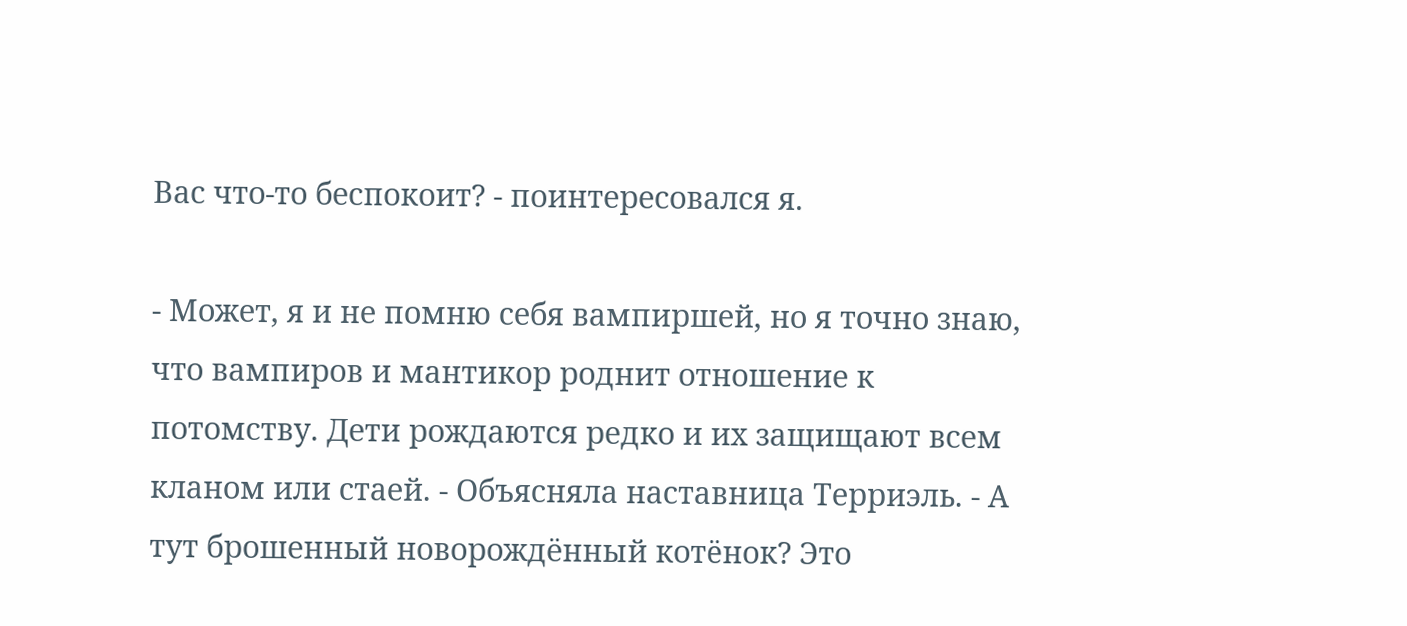Вас что-то беспокоит? - поинтересовался я.

- Может, я и не помню себя вампиршей, но я точно знаю, что вампиров и мантикор роднит отношение к потомству. Дети рождаются редко и их защищают всем кланом или стаей. - Объясняла наставница Терриэль. - А тут брошенный новорождённый котëнок? Это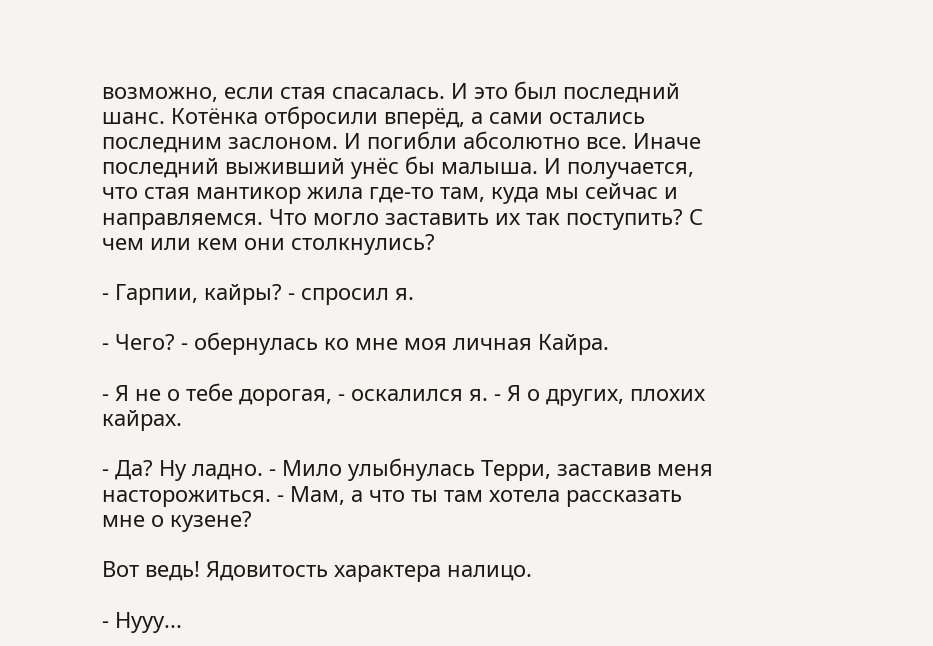возможно, если стая спасалась. И это был последний шанс. Котëнка отбросили вперёд, а сами остались последним заслоном. И погибли абсолютно все. Иначе последний выживший унёс бы малыша. И получается, что стая мантикор жила где-то там, куда мы сейчас и направляемся. Что могло заставить их так поступить? С чем или кем они столкнулись?

- Гарпии, кайры? - спросил я.

- Чего? - обернулась ко мне моя личная Кайра.

- Я не о тебе дорогая, - оскалился я. - Я о других, плохих кайрах.

- Да? Ну ладно. - Мило улыбнулась Терри, заставив меня насторожиться. - Мам, а что ты там хотела рассказать мне о кузене?

Вот ведь! Ядовитость характера налицо.

- Нууу...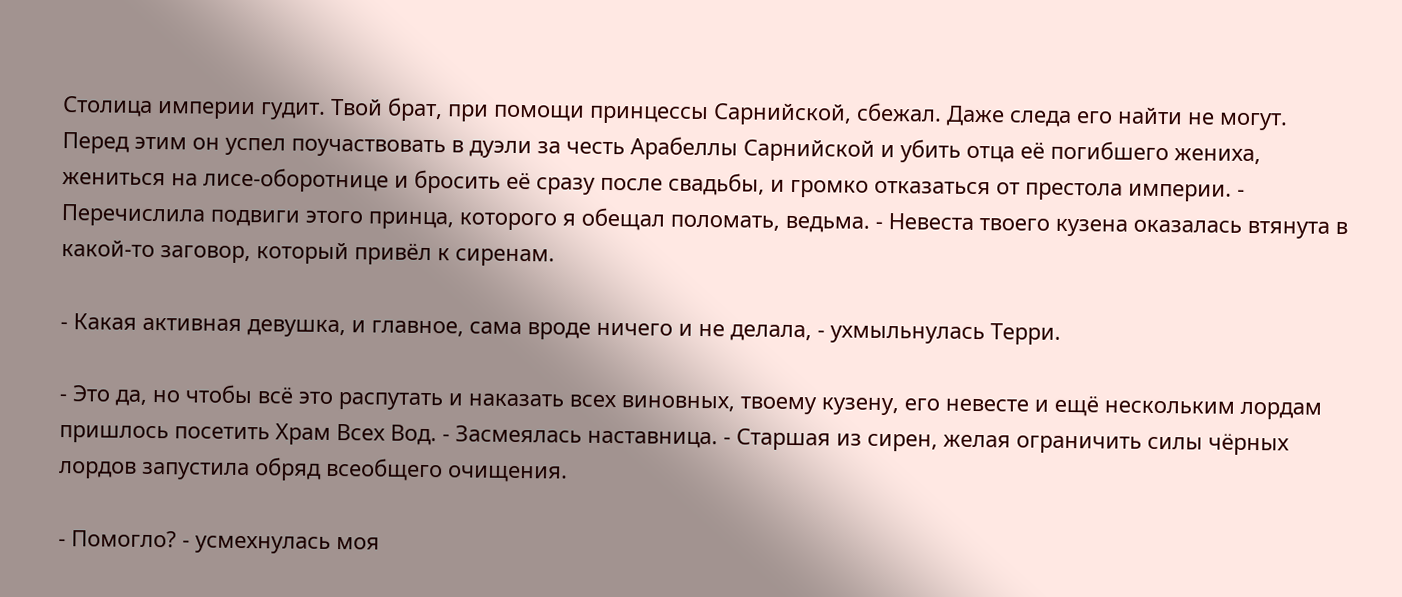Столица империи гудит. Твой брат, при помощи принцессы Сарнийской, сбежал. Даже следа его найти не могут. Перед этим он успел поучаствовать в дуэли за честь Арабеллы Сарнийской и убить отца её погибшего жениха, жениться на лисе-оборотнице и бросить её сразу после свадьбы, и громко отказаться от престола империи. - Перечислила подвиги этого принца, которого я обещал поломать, ведьма. - Невеста твоего кузена оказалась втянута в какой-то заговор, который привёл к сиренам.

- Какая активная девушка, и главное, сама вроде ничего и не делала, - ухмыльнулась Терри.

- Это да, но чтобы всё это распутать и наказать всех виновных, твоему кузену, его невесте и ещё нескольким лордам пришлось посетить Храм Всех Вод. - Засмеялась наставница. - Старшая из сирен, желая ограничить силы чëрных лордов запустила обряд всеобщего очищения.

- Помогло? - усмехнулась моя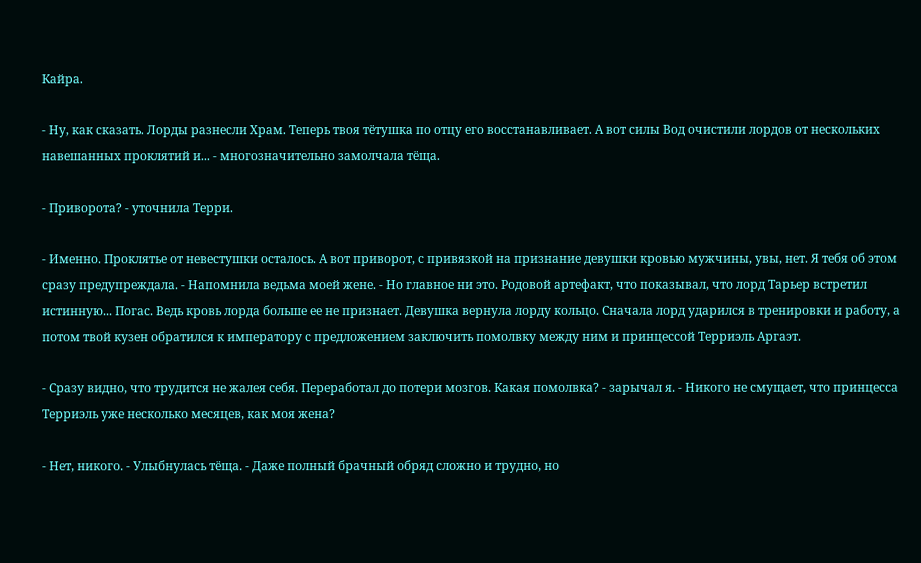Кайра.

- Ну, как сказать. Лорды разнесли Храм. Теперь твоя тётушка по отцу его восстанавливает. А вот силы Вод очистили лордов от нескольких навешанных проклятий и... - многозначительно замолчала тёща.

- Приворота? - уточнила Терри.

- Именно. Проклятье от невестушки осталось. А вот приворот, с привязкой на признание девушки кровью мужчины, увы, нет. Я тебя об этом сразу предупреждала. - Напомнила ведьма моей жене. - Но главное ни это. Родовой артефакт, что показывал, что лорд Тарьер встретил истинную... Погас. Ведь кровь лорда больше ее не признает. Девушка вернула лорду кольцо. Сначала лорд ударился в тренировки и работу, а потом твой кузен обратился к императору с предложением заключить помолвку между ним и принцессой Терриэль Аргаэт.

- Сразу видно, что трудится не жалея себя. Переработал до потери мозгов. Какая помолвка? - зарычал я. - Никого не смущает, что принцесса Терриэль уже несколько месяцев, как моя жена?

- Нет, никого. - Улыбнулась тёща. - Даже полный брачный обряд сложно и трудно, но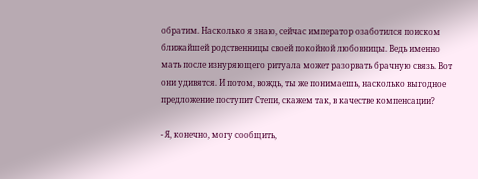обратим. Насколько я знаю, сейчас император озаботился поиском ближайшей родственницы своей покойной любовницы. Ведь именно мать после изнуряющего ритуала может разорвать брачную связь. Вот они удивятся. И потом, вождь, ты же понимаешь, насколько выгодное предложение поступит Степи, скажем так, в качестве компенсации?

- Я, конечно, могу сообщить,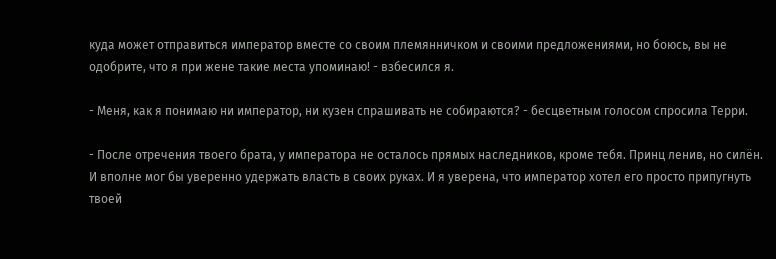куда может отправиться император вместе со своим племянничком и своими предложениями, но боюсь, вы не одобрите, что я при жене такие места упоминаю! - взбесился я.

- Меня, как я понимаю ни император, ни кузен спрашивать не собираются? - бесцветным голосом спросила Терри.

- После отречения твоего брата, у императора не осталось прямых наследников, кроме тебя. Принц ленив, но силён. И вполне мог бы уверенно удержать власть в своих руках. И я уверена, что император хотел его просто припугнуть твоей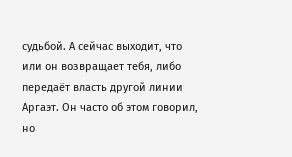судьбой. А сейчас выходит, что или он возвращает тебя, либо передаёт власть другой линии Аргаэт. Он часто об этом говорил, но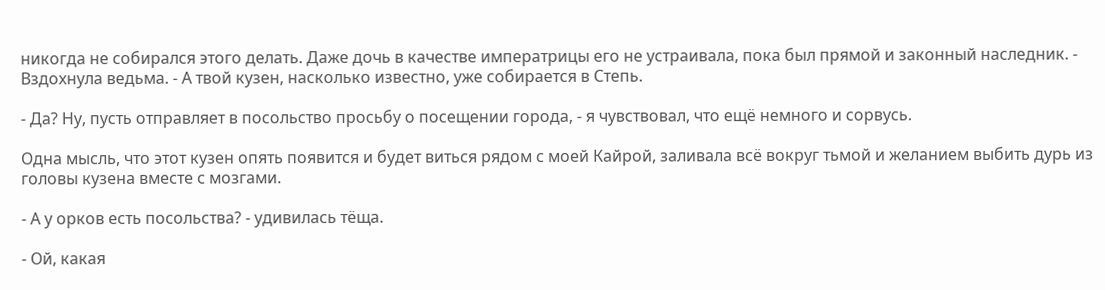никогда не собирался этого делать. Даже дочь в качестве императрицы его не устраивала, пока был прямой и законный наследник. - Вздохнула ведьма. - А твой кузен, насколько известно, уже собирается в Степь.

- Да? Ну, пусть отправляет в посольство просьбу о посещении города, - я чувствовал, что ещё немного и сорвусь.

Одна мысль, что этот кузен опять появится и будет виться рядом с моей Кайрой, заливала всё вокруг тьмой и желанием выбить дурь из головы кузена вместе с мозгами.

- А у орков есть посольства? - удивилась тёща.

- Ой, какая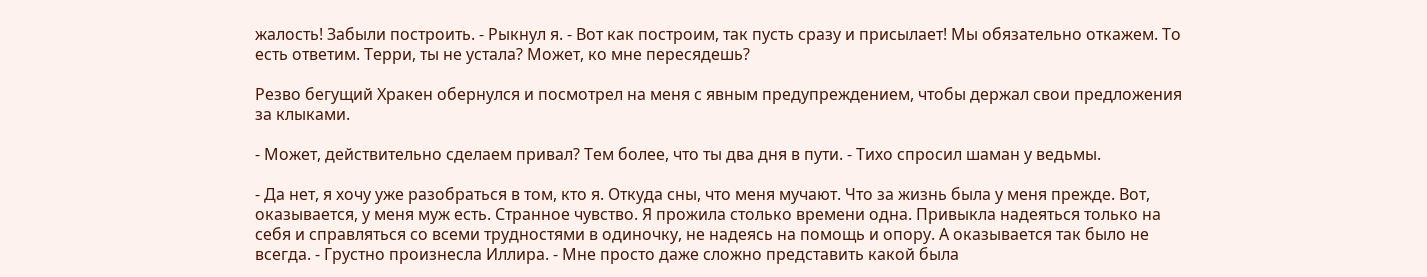жалость! Забыли построить. - Рыкнул я. - Вот как построим, так пусть сразу и присылает! Мы обязательно откажем. То есть ответим. Терри, ты не устала? Может, ко мне пересядешь?

Резво бегущий Хракен обернулся и посмотрел на меня с явным предупреждением, чтобы держал свои предложения за клыками.

- Может, действительно сделаем привал? Тем более, что ты два дня в пути. - Тихо спросил шаман у ведьмы.

- Да нет, я хочу уже разобраться в том, кто я. Откуда сны, что меня мучают. Что за жизнь была у меня прежде. Вот, оказывается, у меня муж есть. Странное чувство. Я прожила столько времени одна. Привыкла надеяться только на себя и справляться со всеми трудностями в одиночку, не надеясь на помощь и опору. А оказывается так было не всегда. - Грустно произнесла Иллира. - Мне просто даже сложно представить какой была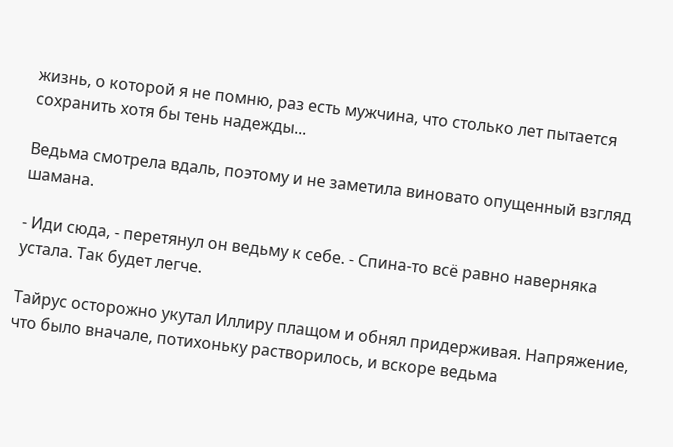жизнь, о которой я не помню, раз есть мужчина, что столько лет пытается сохранить хотя бы тень надежды...

Ведьма смотрела вдаль, поэтому и не заметила виновато опущенный взгляд шамана.

- Иди сюда, - перетянул он ведьму к себе. - Спина-то всё равно наверняка устала. Так будет легче.

Тайрус осторожно укутал Иллиру плащом и обнял придерживая. Напряжение, что было вначале, потихоньку растворилось, и вскоре ведьма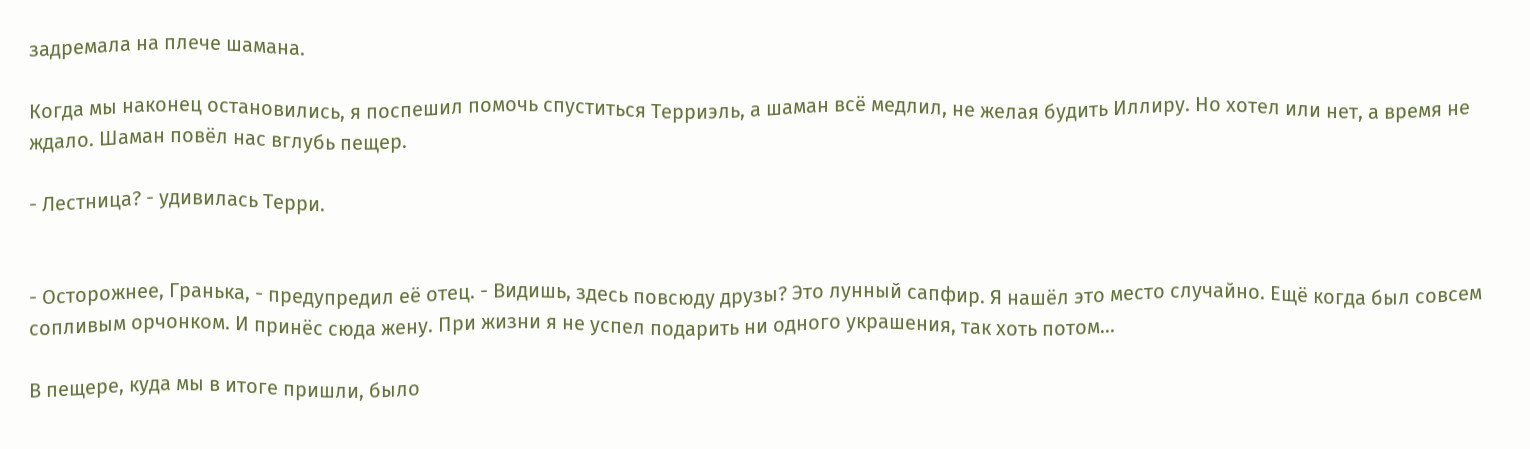задремала на плече шамана.

Когда мы наконец остановились, я поспешил помочь спуститься Терриэль, а шаман всё медлил, не желая будить Иллиру. Но хотел или нет, а время не ждало. Шаман повёл нас вглубь пещер.

- Лестница? - удивилась Терри.


- Осторожнее, Гранька, - предупредил её отец. - Видишь, здесь повсюду друзы? Это лунный сапфир. Я нашёл это место случайно. Ещё когда был совсем сопливым орчонком. И принёс сюда жену. При жизни я не успел подарить ни одного украшения, так хоть потом...

В пещере, куда мы в итоге пришли, было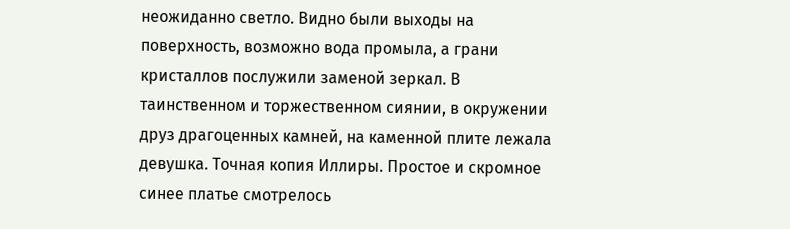неожиданно светло. Видно были выходы на поверхность, возможно вода промыла, а грани кристаллов послужили заменой зеркал. В таинственном и торжественном сиянии, в окружении друз драгоценных камней, на каменной плите лежала девушка. Точная копия Иллиры. Простое и скромное синее платье смотрелось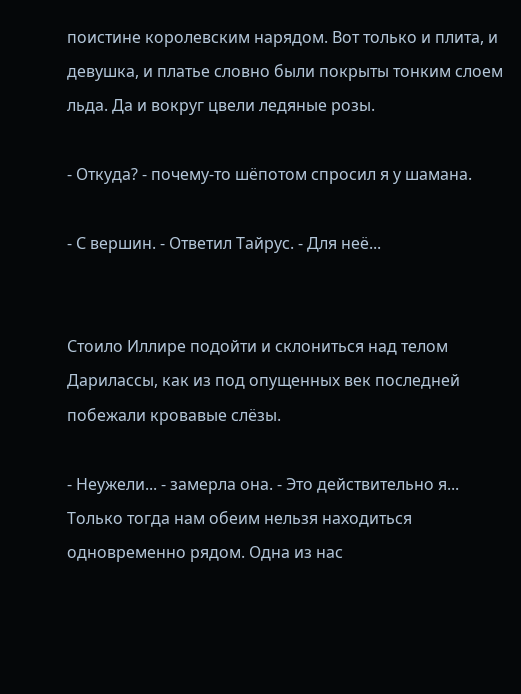поистине королевским нарядом. Вот только и плита, и девушка, и платье словно были покрыты тонким слоем льда. Да и вокруг цвели ледяные розы.

- Откуда? - почему-то шёпотом спросил я у шамана.

- С вершин. - Ответил Тайрус. - Для неё...


Стоило Иллире подойти и склониться над телом Дарилассы, как из под опущенных век последней побежали кровавые слëзы.

- Неужели... - замерла она. - Это действительно я... Только тогда нам обеим нельзя находиться одновременно рядом. Одна из нас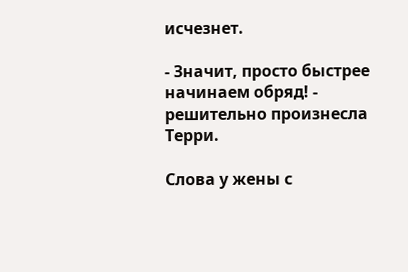исчезнет.

- Значит, просто быстрее начинаем обряд! - решительно произнесла Терри.

Слова у жены с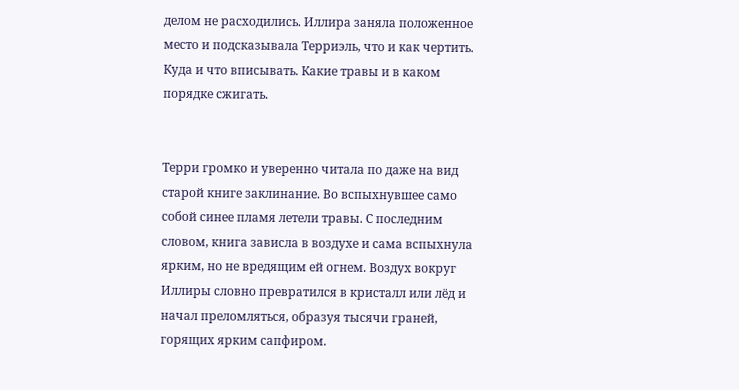делом не расходились. Иллира заняла положенное место и подсказывала Терриэль, что и как чертить. Куда и что вписывать. Какие травы и в каком порядке сжигать.


Терри громко и уверенно читала по даже на вид старой книге заклинание. Во вспыхнувшее само собой синее пламя летели травы. С последним словом, книга зависла в воздухе и сама вспыхнула ярким, но не вредящим ей огнем. Воздух вокруг Иллиры словно превратился в кристалл или лёд и начал преломляться, образуя тысячи граней, горящих ярким сапфиром.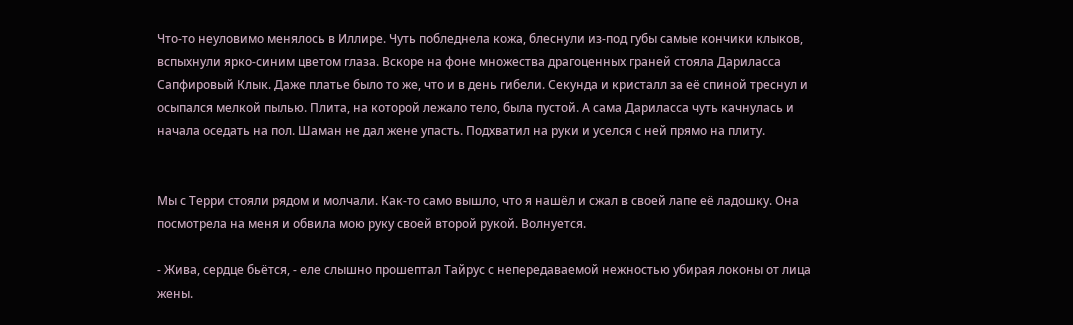Что-то неуловимо менялось в Иллире. Чуть побледнела кожа, блеснули из-под губы самые кончики клыков, вспыхнули ярко-синим цветом глаза. Вскоре на фоне множества драгоценных граней стояла Дариласса Сапфировый Клык. Даже платье было то же, что и в день гибели. Секунда и кристалл за её спиной треснул и осыпался мелкой пылью. Плита, на которой лежало тело, была пустой. А сама Дариласса чуть качнулась и начала оседать на пол. Шаман не дал жене упасть. Подхватил на руки и уселся с ней прямо на плиту.


Мы с Терри стояли рядом и молчали. Как-то само вышло, что я нашёл и сжал в своей лапе её ладошку. Она посмотрела на меня и обвила мою руку своей второй рукой. Волнуется.

- Жива, сердце бьётся, - еле слышно прошептал Тайрус с непередаваемой нежностью убирая локоны от лица жены.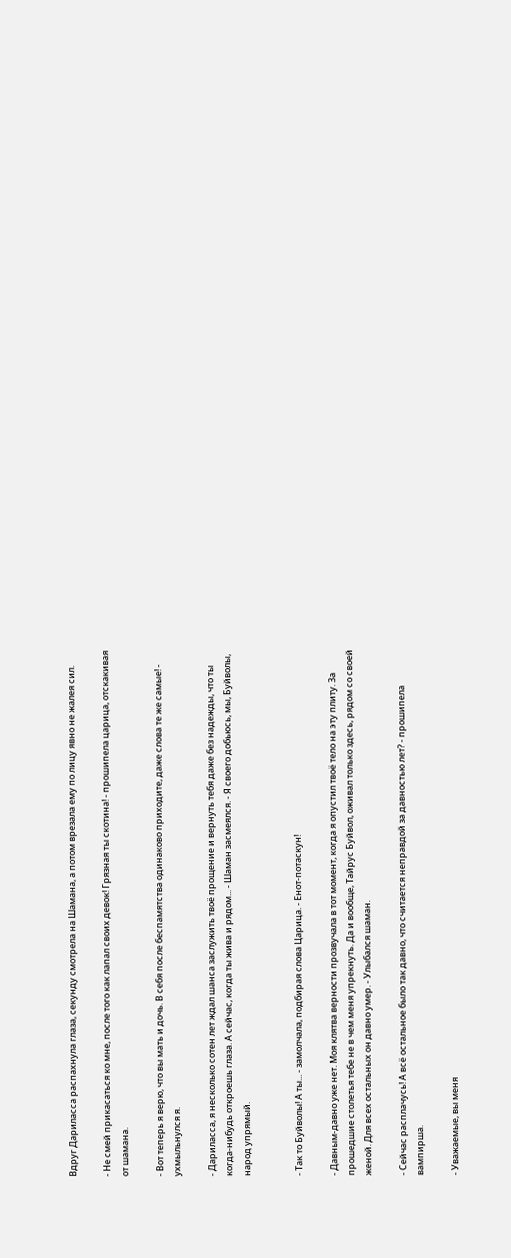Вдруг Дариласса распахнула глаза, секунду смотрела на Шамана, а потом врезала ему по лицу явно не жалея сил.

- Не смей прикасаться ко мне, после того как лапал своих девок! Грязная ты скотина! - прошипела царица, отскакивая от шамана.

- Вот теперь я верю, что вы мать и дочь. В себя после беспамятства одинаково приходите, даже слова те же самые! - ухмыльнулся я.

- Дариласса, я несколько сотен лет ждал шанса заслужить твоё прощение и вернуть тебя даже без надежды, что ты когда-нибудь откроешь глаза. А сейчас, когда ты жива и рядом... - Шаман засмеялся. - Я своего добьюсь, мы, Буйволы, народ упрямый.


- Так то Буйволы! А ты... - замолчала, подбирая слова Царица. - Енот-потаскун!

- Давным-давно уже нет. Моя клятва верности прозвучала в тот момент, когда я опустил твоё тело на эту плиту. За прошедшие столетья тебе не в чем меня упрекнуть. Да и вообще, Тайрус Буйвол, оживал только здесь, рядом со своей женой. Для всех остальных он давно умер. - Улыбался шаман.

- Сейчас расплачусь! А всё остальное было так давно, что считается неправдой за давностью лет? - прошипела вампирша.

- Уважаемые, вы меня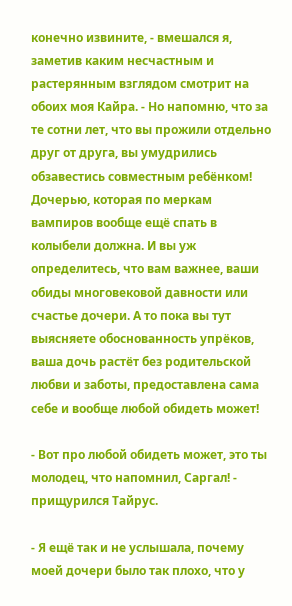конечно извините, - вмешался я, заметив каким несчастным и растерянным взглядом смотрит на обоих моя Кайра. - Но напомню, что за те сотни лет, что вы прожили отдельно друг от друга, вы умудрились обзавестись совместным ребёнком! Дочерью, которая по меркам вампиров вообще ещё спать в колыбели должна. И вы уж определитесь, что вам важнее, ваши обиды многовековой давности или счастье дочери. А то пока вы тут выясняете обоснованность упрёков, ваша дочь растёт без родительской любви и заботы, предоставлена сама себе и вообще любой обидеть может!

- Вот про любой обидеть может, это ты молодец, что напомнил, Саргал! - прищурился Тайрус.

- Я ещё так и не услышала, почему моей дочери было так плохо, что у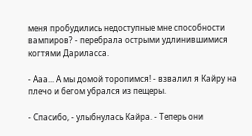меня пробудились недоступные мне способности вампиров? - перебрала острыми удлинившимися когтями Дариласса.

- Ааа... А мы домой торопимся! - взвалил я Кайру на плечо и бегом убрался из пещеры.

- Спасибо, - улыбнулась Кайра. - Теперь они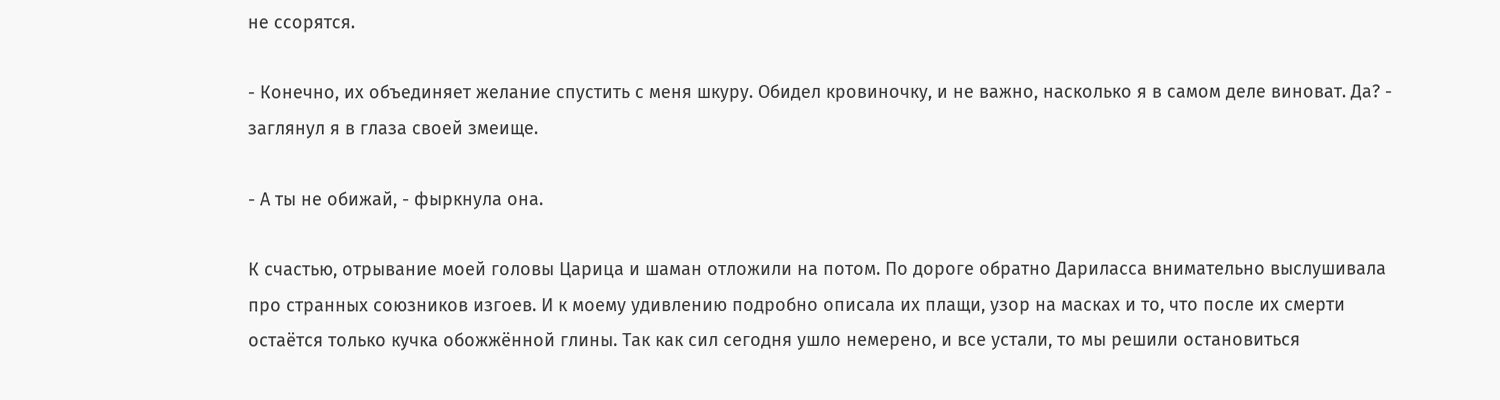не ссорятся.

- Конечно, их объединяет желание спустить с меня шкуру. Обидел кровиночку, и не важно, насколько я в самом деле виноват. Да? - заглянул я в глаза своей змеище.

- А ты не обижай, - фыркнула она.

К счастью, отрывание моей головы Царица и шаман отложили на потом. По дороге обратно Дариласса внимательно выслушивала про странных союзников изгоев. И к моему удивлению подробно описала их плащи, узор на масках и то, что после их смерти остаётся только кучка обожжённой глины. Так как сил сегодня ушло немерено, и все устали, то мы решили остановиться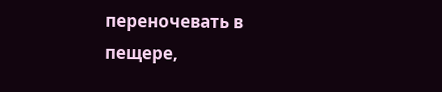переночевать в пещере,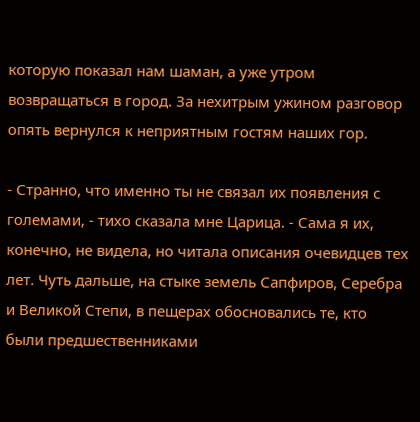которую показал нам шаман, а уже утром возвращаться в город. За нехитрым ужином разговор опять вернулся к неприятным гостям наших гор.

- Странно, что именно ты не связал их появления с големами, - тихо сказала мне Царица. - Сама я их, конечно, не видела, но читала описания очевидцев тех лет. Чуть дальше, на стыке земель Сапфиров, Серебра и Великой Степи, в пещерах обосновались те, кто были предшественниками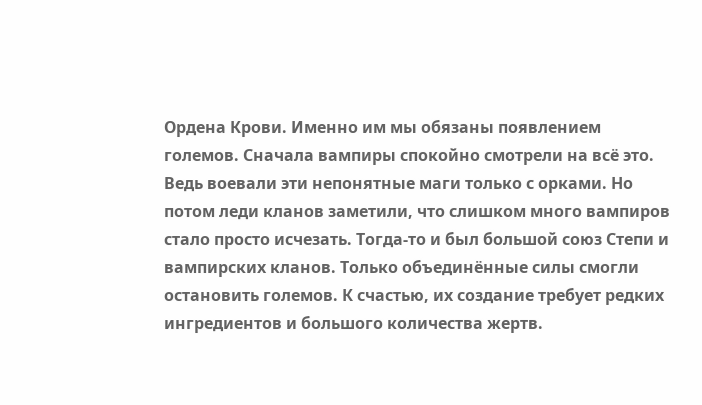Ордена Крови. Именно им мы обязаны появлением големов. Сначала вампиры спокойно смотрели на всё это. Ведь воевали эти непонятные маги только с орками. Но потом леди кланов заметили, что слишком много вампиров стало просто исчезать. Тогда-то и был большой союз Степи и вампирских кланов. Только объединённые силы смогли остановить големов. К счастью, их создание требует редких ингредиентов и большого количества жертв.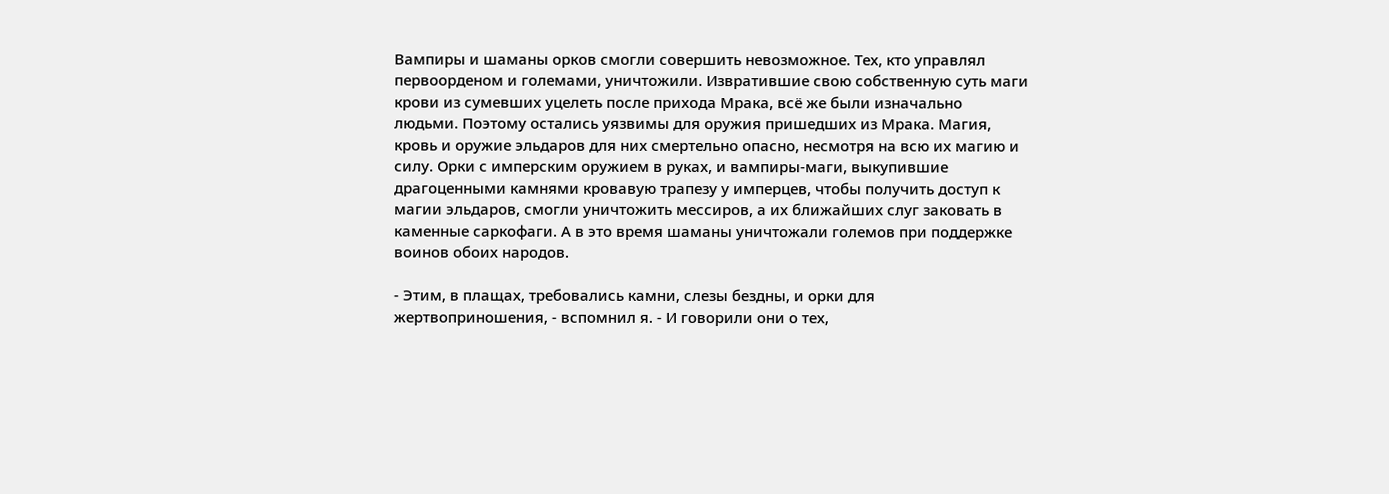Вампиры и шаманы орков смогли совершить невозможное. Тех, кто управлял первоорденом и големами, уничтожили. Извратившие свою собственную суть маги крови из сумевших уцелеть после прихода Мрака, всё же были изначально людьми. Поэтому остались уязвимы для оружия пришедших из Мрака. Магия, кровь и оружие эльдаров для них смертельно опасно, несмотря на всю их магию и силу. Орки с имперским оружием в руках, и вампиры-маги, выкупившие драгоценными камнями кровавую трапезу у имперцев, чтобы получить доступ к магии эльдаров, смогли уничтожить мессиров, а их ближайших слуг заковать в каменные саркофаги. А в это время шаманы уничтожали големов при поддержке воинов обоих народов.

- Этим, в плащах, требовались камни, слезы бездны, и орки для жертвоприношения, - вспомнил я. - И говорили они о тех,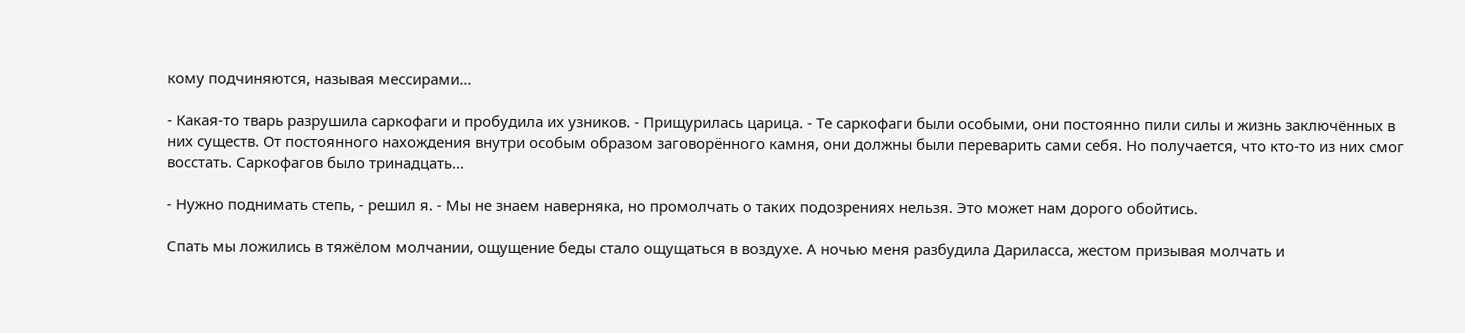кому подчиняются, называя мессирами...

- Какая-то тварь разрушила саркофаги и пробудила их узников. - Прищурилась царица. - Те саркофаги были особыми, они постоянно пили силы и жизнь заключённых в них существ. От постоянного нахождения внутри особым образом заговорëнного камня, они должны были переварить сами себя. Но получается, что кто-то из них смог восстать. Саркофагов было тринадцать...

- Нужно поднимать степь, - решил я. - Мы не знаем наверняка, но промолчать о таких подозрениях нельзя. Это может нам дорого обойтись.

Спать мы ложились в тяжёлом молчании, ощущение беды стало ощущаться в воздухе. А ночью меня разбудила Дариласса, жестом призывая молчать и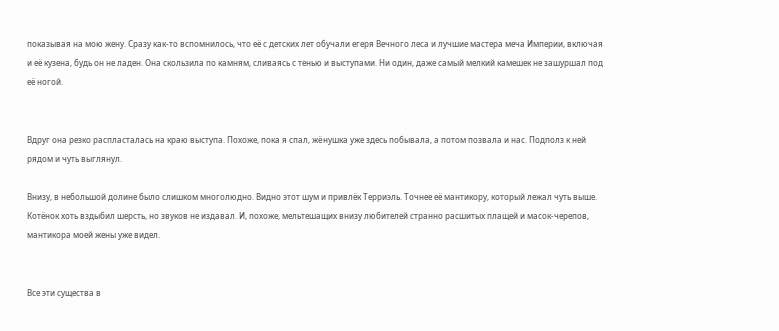показывая на мою жену. Сразу как-то вспомнилось, что её с детских лет обучали егеря Вечного леса и лучшие мастера меча Империи, включая и её кузена, будь он не ладен. Она скользила по камням, сливаясь с тенью и выступами. Ни один, даже самый мелкий камешек не зашуршал под её ногой.


Вдруг она резко распласталась на краю выступа. Похоже, пока я спал, жëнушка уже здесь побывала, а потом позвала и нас. Подполз к ней рядом и чуть выглянул.

Внизу, в небольшой долине было слишком многолюдно. Видно этот шум и привлёк Терриэль. Точнее её мантикору, который лежал чуть выше. Котёнок хоть вздыбил шерсть, но звуков не издавал. И, похоже, мельтешащих внизу любителей странно расшитых плащей и масок-черепов, мантикора моей жены уже видел.


Все эти существа в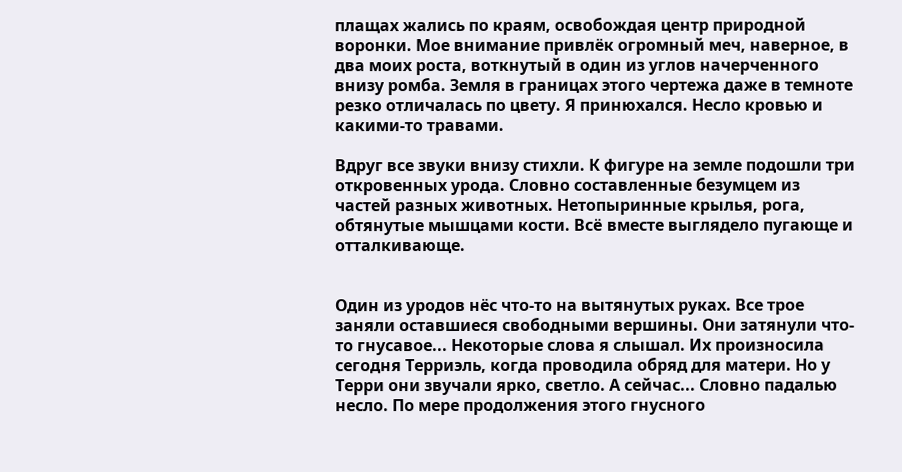плащах жались по краям, освобождая центр природной воронки. Мое внимание привлёк огромный меч, наверное, в два моих роста, воткнутый в один из углов начерченного внизу ромба. Земля в границах этого чертежа даже в темноте резко отличалась по цвету. Я принюхался. Несло кровью и какими-то травами.

Вдруг все звуки внизу стихли. К фигуре на земле подошли три откровенных урода. Словно составленные безумцем из частей разных животных. Нетопыринные крылья, рога, обтянутые мышцами кости. Всë вместе выглядело пугающе и отталкивающе.


Один из уродов нёс что-то на вытянутых руках. Все трое заняли оставшиеся свободными вершины. Они затянули что-то гнусавое... Некоторые слова я слышал. Их произносила сегодня Терриэль, когда проводила обряд для матери. Но у Терри они звучали ярко, светло. А сейчас... Словно падалью несло. По мере продолжения этого гнусного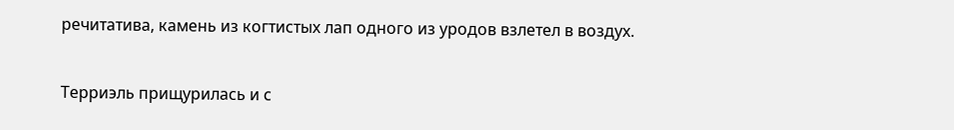речитатива, камень из когтистых лап одного из уродов взлетел в воздух.


Терриэль прищурилась и с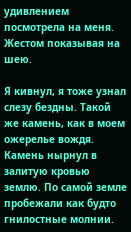удивлением посмотрела на меня. Жестом показывая на шею.

Я кивнул, я тоже узнал слезу бездны. Такой же камень, как в моем ожерелье вождя. Камень нырнул в залитую кровью землю. По самой земле пробежали как будто гнилостные молнии.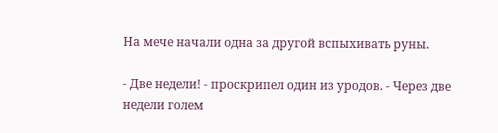На мече начали одна за другой вспыхивать руны.

- Две недели! - проскрипел один из уродов. - Через две недели голем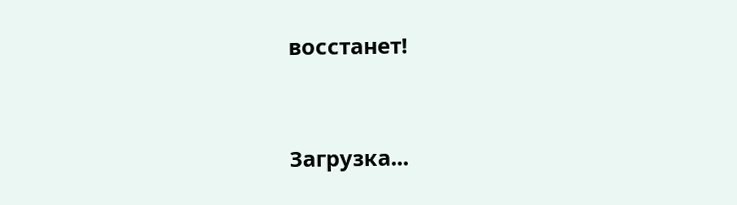восстанет!


Загрузка...